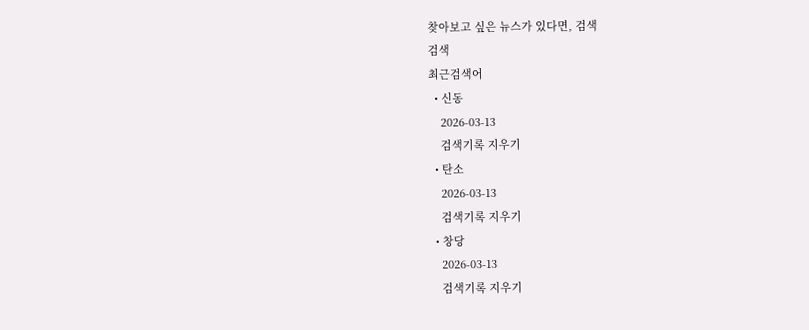찾아보고 싶은 뉴스가 있다면, 검색
검색
최근검색어
  • 신동
    2026-03-13
    검색기록 지우기
  • 탄소
    2026-03-13
    검색기록 지우기
  • 창당
    2026-03-13
    검색기록 지우기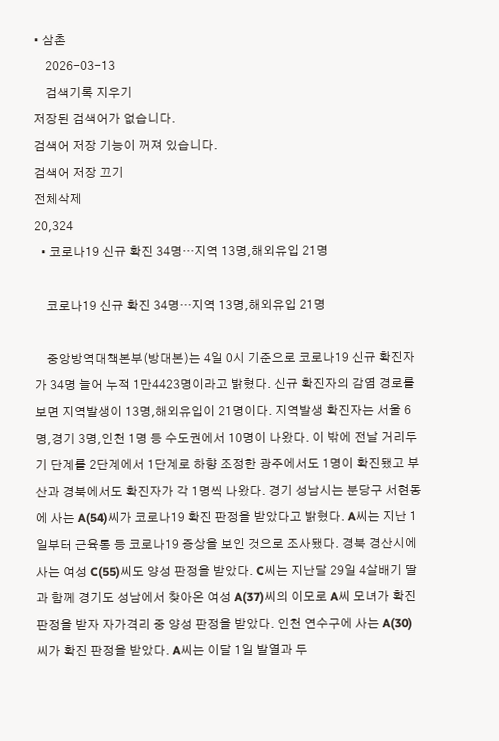• 삼촌
    2026-03-13
    검색기록 지우기
저장된 검색어가 없습니다.
검색어 저장 기능이 꺼져 있습니다.
검색어 저장 끄기
전체삭제
20,324
  • 코로나19 신규 확진 34명…지역 13명,해외유입 21명

    코로나19 신규 확진 34명…지역 13명,해외유입 21명

    중앙방역대책본부(방대본)는 4일 0시 기준으로 코로나19 신규 확진자가 34명 늘어 누적 1만4423명이라고 밝혔다. 신규 확진자의 감염 경로를 보면 지역발생이 13명,해외유입이 21명이다. 지역발생 확진자는 서울 6명,경기 3명,인천 1명 등 수도권에서 10명이 나왔다. 이 밖에 전날 거리두기 단계를 2단계에서 1단계로 하향 조정한 광주에서도 1명이 확진됐고 부산과 경북에서도 확진자가 각 1명씩 나왔다. 경기 성남시는 분당구 서현동에 사는 A(54)씨가 코로나19 확진 판정을 받았다고 밝혔다. A씨는 지난 1일부터 근육통 등 코로나19 증상을 보인 것으로 조사됐다. 경북 경산시에 사는 여성 C(55)씨도 양성 판정을 받았다. C씨는 지난달 29일 4살배기 딸과 함께 경기도 성남에서 찾아온 여성 A(37)씨의 이모로 A씨 모녀가 확진 판정을 받자 자가격리 중 양성 판정을 받았다. 인천 연수구에 사는 A(30)씨가 확진 판정을 받았다. A씨는 이달 1일 발열과 두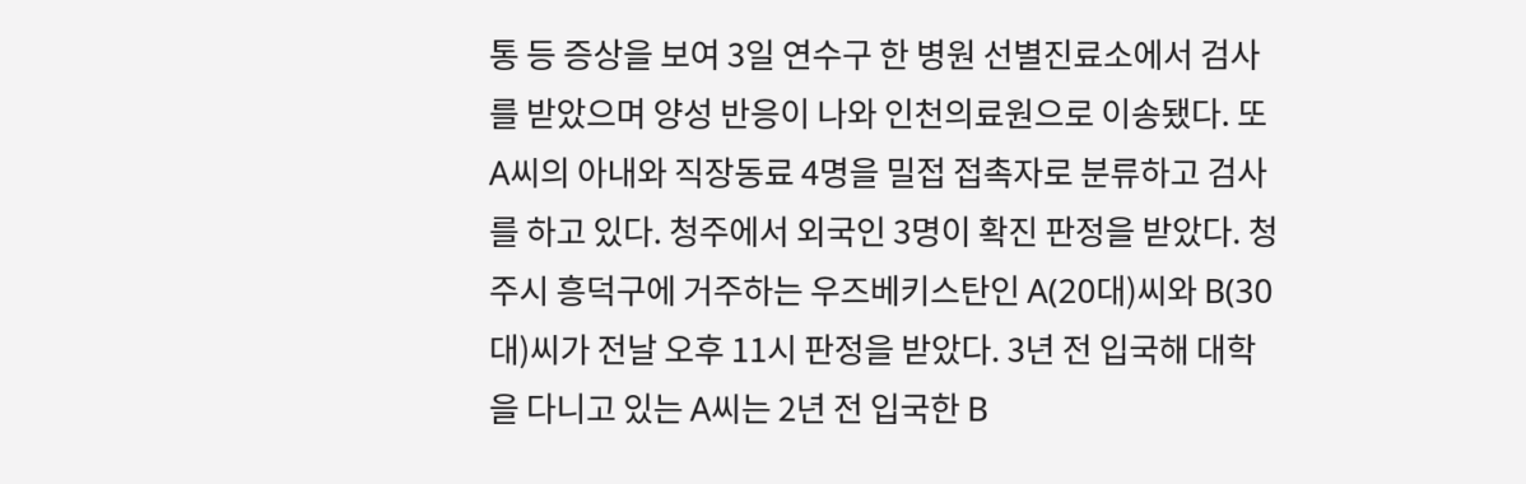통 등 증상을 보여 3일 연수구 한 병원 선별진료소에서 검사를 받았으며 양성 반응이 나와 인천의료원으로 이송됐다. 또 A씨의 아내와 직장동료 4명을 밀접 접촉자로 분류하고 검사를 하고 있다. 청주에서 외국인 3명이 확진 판정을 받았다. 청주시 흥덕구에 거주하는 우즈베키스탄인 A(20대)씨와 B(30대)씨가 전날 오후 11시 판정을 받았다. 3년 전 입국해 대학을 다니고 있는 A씨는 2년 전 입국한 B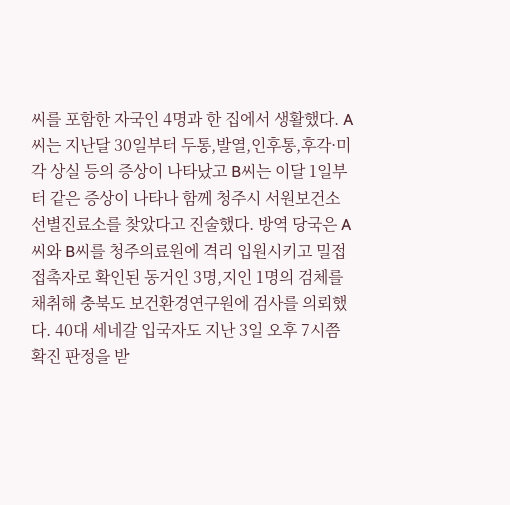씨를 포함한 자국인 4명과 한 집에서 생활했다. A씨는 지난달 30일부터 두통,발열,인후통,후각·미각 상실 등의 증상이 나타났고 B씨는 이달 1일부터 같은 증상이 나타나 함께 청주시 서원보건소 선별진료소를 찾았다고 진술했다. 방역 당국은 A씨와 B씨를 청주의료원에 격리 입원시키고 밀접 접촉자로 확인된 동거인 3명,지인 1명의 검체를 채취해 충북도 보건환경연구원에 검사를 의뢰했다. 40대 세네갈 입국자도 지난 3일 오후 7시쯤 확진 판정을 받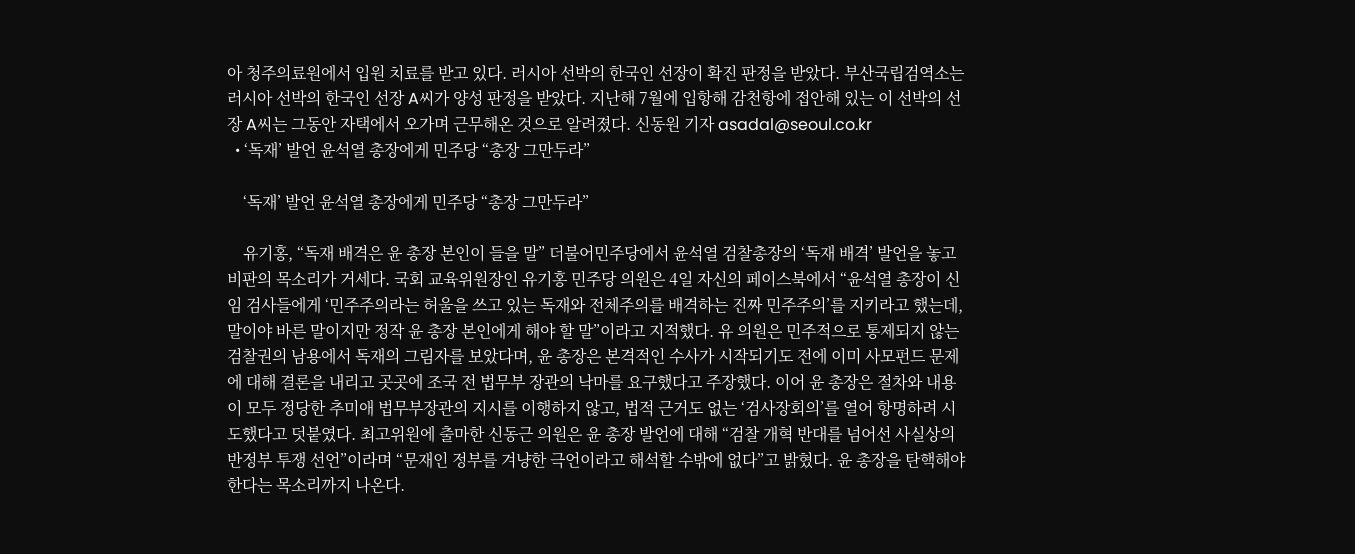아 청주의료원에서 입원 치료를 받고 있다. 러시아 선박의 한국인 선장이 확진 판정을 받았다. 부산국립검역소는 러시아 선박의 한국인 선장 A씨가 양성 판정을 받았다. 지난해 7월에 입항해 감천항에 접안해 있는 이 선박의 선장 A씨는 그동안 자택에서 오가며 근무해온 것으로 알려졌다. 신동원 기자 asadal@seoul.co.kr
  • ‘독재’ 발언 윤석열 총장에게 민주당 “총장 그만두라”

    ‘독재’ 발언 윤석열 총장에게 민주당 “총장 그만두라”

    유기홍, “독재 배격은 윤 총장 본인이 들을 말” 더불어민주당에서 윤석열 검찰총장의 ‘독재 배격’ 발언을 놓고 비판의 목소리가 거세다. 국회 교육위원장인 유기홍 민주당 의원은 4일 자신의 페이스북에서 “윤석열 총장이 신임 검사들에게 ‘민주주의라는 허울을 쓰고 있는 독재와 전체주의를 배격하는 진짜 민주주의’를 지키라고 했는데, 말이야 바른 말이지만 정작 윤 총장 본인에게 해야 할 말”이라고 지적했다. 유 의원은 민주적으로 통제되지 않는 검찰권의 남용에서 독재의 그림자를 보았다며, 윤 총장은 본격적인 수사가 시작되기도 전에 이미 사모펀드 문제에 대해 결론을 내리고 곳곳에 조국 전 법무부 장관의 낙마를 요구했다고 주장했다. 이어 윤 총장은 절차와 내용이 모두 정당한 추미애 법무부장관의 지시를 이행하지 않고, 법적 근거도 없는 ‘검사장회의’를 열어 항명하려 시도했다고 덧붙였다. 최고위원에 출마한 신동근 의원은 윤 총장 발언에 대해 “검찰 개혁 반대를 넘어선 사실상의 반정부 투쟁 선언”이라며 “문재인 정부를 겨냥한 극언이라고 해석할 수밖에 없다”고 밝혔다. 윤 총장을 탄핵해야 한다는 목소리까지 나온다.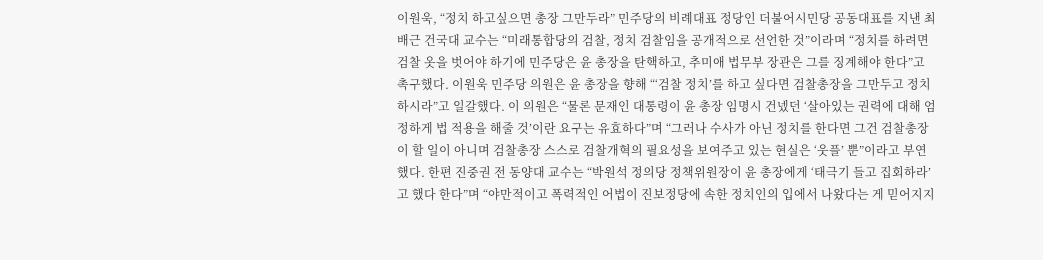이원욱, “정치 하고싶으면 총장 그만두라” 민주당의 비례대표 정당인 더불어시민당 공동대표를 지낸 최배근 건국대 교수는 “미래통합당의 검찰, 정치 검찰임을 공개적으로 선언한 것”이라며 “정치를 하려면 검찰 옷을 벗어야 하기에 민주당은 윤 총장을 탄핵하고, 추미애 법무부 장관은 그를 징계해야 한다”고 촉구했다. 이원욱 민주당 의원은 윤 총장을 향해 “‘검찰 정치’를 하고 싶다면 검찰총장을 그만두고 정치하시라”고 일갈했다. 이 의원은 “물론 문재인 대통령이 윤 총장 임명시 건넸던 ‘살아있는 권력에 대해 엄정하게 법 적용을 해줄 것’이란 요구는 유효하다”며 “그러나 수사가 아닌 정치를 한다면 그건 검찰총장이 할 일이 아니며 검찰총장 스스로 검찰개혁의 필요성을 보여주고 있는 현실은 ‘웃플’ 뿐”이라고 부연했다. 한편 진중권 전 동양대 교수는 “박원석 정의당 정책위원장이 윤 총장에게 ‘태극기 들고 집회하라’고 했다 한다”며 “야만적이고 폭력적인 어법이 진보정당에 속한 정치인의 입에서 나왔다는 게 믿어지지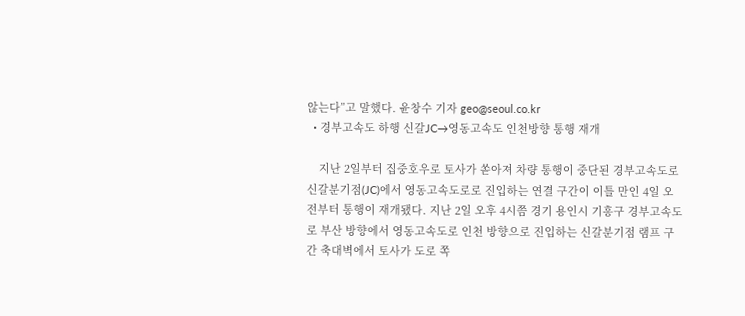않는다”고 말했다. 윤창수 기자 geo@seoul.co.kr
  • 경부고속도 하행 신갈JC→영동고속도 인천방향 통행 재개

    지난 2일부터 집중호우로 토사가 쏟아져 차량 통행이 중단된 경부고속도로 신갈분기점(JC)에서 영동고속도로로 진입하는 연결 구간이 이틀 만인 4일 오전부터 통행이 재개됐다. 지난 2일 오후 4시쯤 경기 용인시 기흥구 경부고속도로 부산 방향에서 영동고속도로 인천 방향으로 진입하는 신갈분기점 램프 구간 축대벽에서 토사가 도로 쪽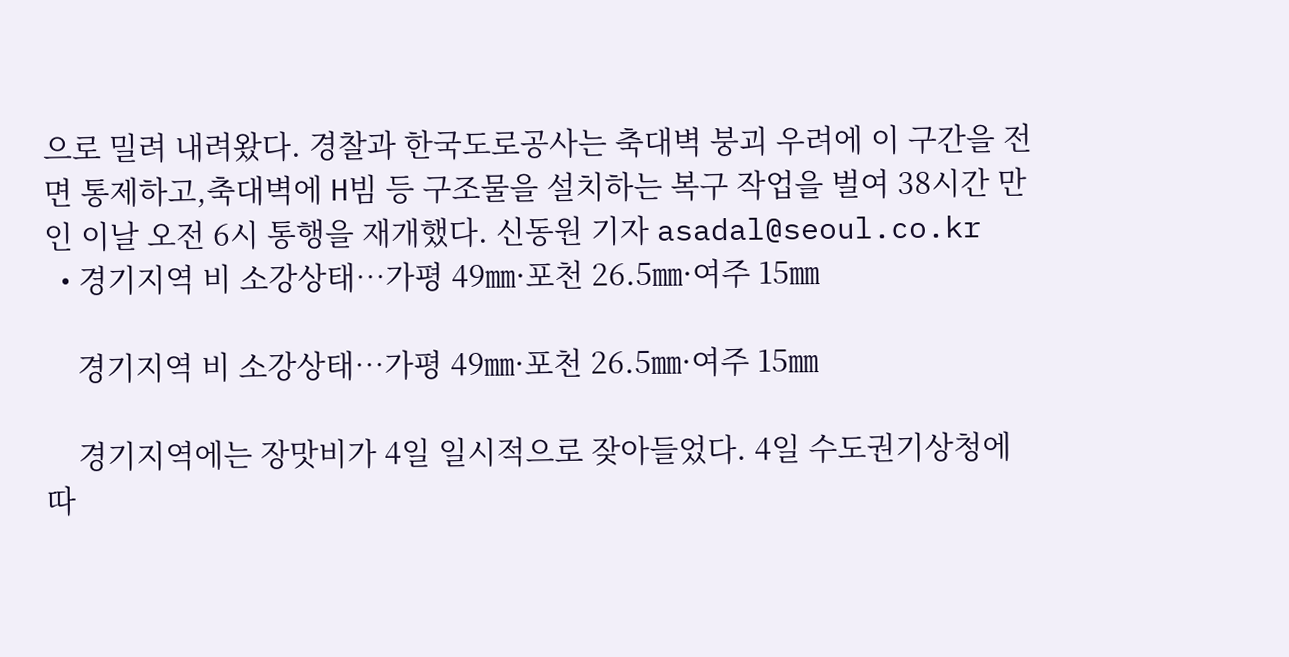으로 밀려 내려왔다. 경찰과 한국도로공사는 축대벽 붕괴 우려에 이 구간을 전면 통제하고,축대벽에 H빔 등 구조물을 설치하는 복구 작업을 벌여 38시간 만인 이날 오전 6시 통행을 재개했다. 신동원 기자 asadal@seoul.co.kr
  • 경기지역 비 소강상태…가평 49㎜·포천 26.5㎜·여주 15㎜

    경기지역 비 소강상태…가평 49㎜·포천 26.5㎜·여주 15㎜

    경기지역에는 장맛비가 4일 일시적으로 잦아들었다. 4일 수도권기상청에 따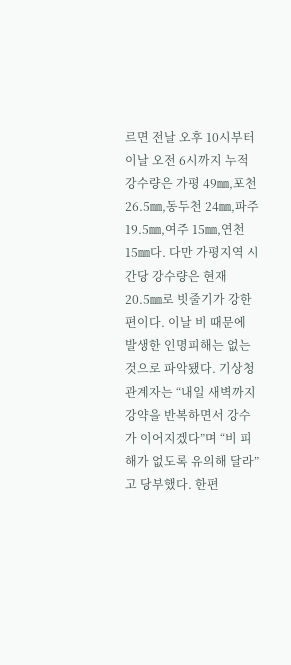르면 전날 오후 10시부터 이날 오전 6시까지 누적 강수량은 가평 49㎜,포천 26.5㎜,동두천 24㎜,파주 19.5㎜,여주 15㎜,연천 15㎜다. 다만 가평지역 시간당 강수량은 현재 20.5㎜로 빗줄기가 강한 편이다. 이날 비 때문에 발생한 인명피해는 없는 것으로 파악됐다. 기상청 관계자는 “내일 새벽까지 강약을 반복하면서 강수가 이어지겠다”며 “비 피해가 없도록 유의해 달라”고 당부했다. 한편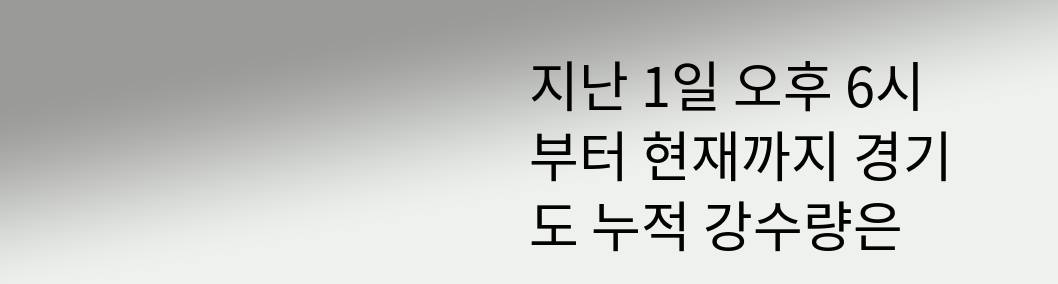지난 1일 오후 6시부터 현재까지 경기도 누적 강수량은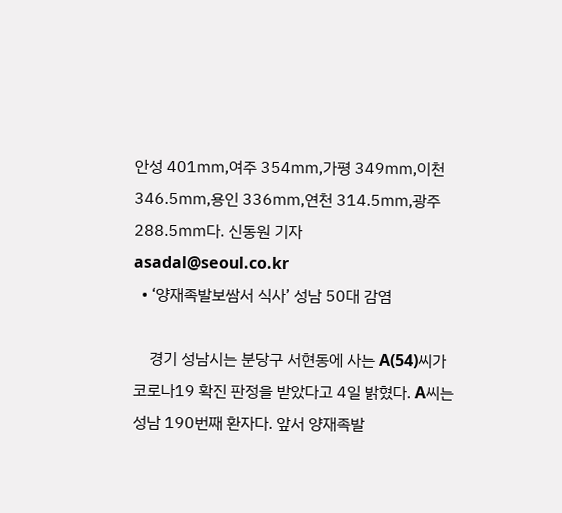안성 401㎜,여주 354㎜,가평 349㎜,이천 346.5㎜,용인 336㎜,연천 314.5㎜,광주 288.5㎜다. 신동원 기자 asadal@seoul.co.kr
  • ‘양재족발보쌈서 식사’ 성남 50대 감염

    경기 성남시는 분당구 서현동에 사는 A(54)씨가 코로나19 확진 판정을 받았다고 4일 밝혔다. A씨는 성남 190번째 환자다. 앞서 양재족발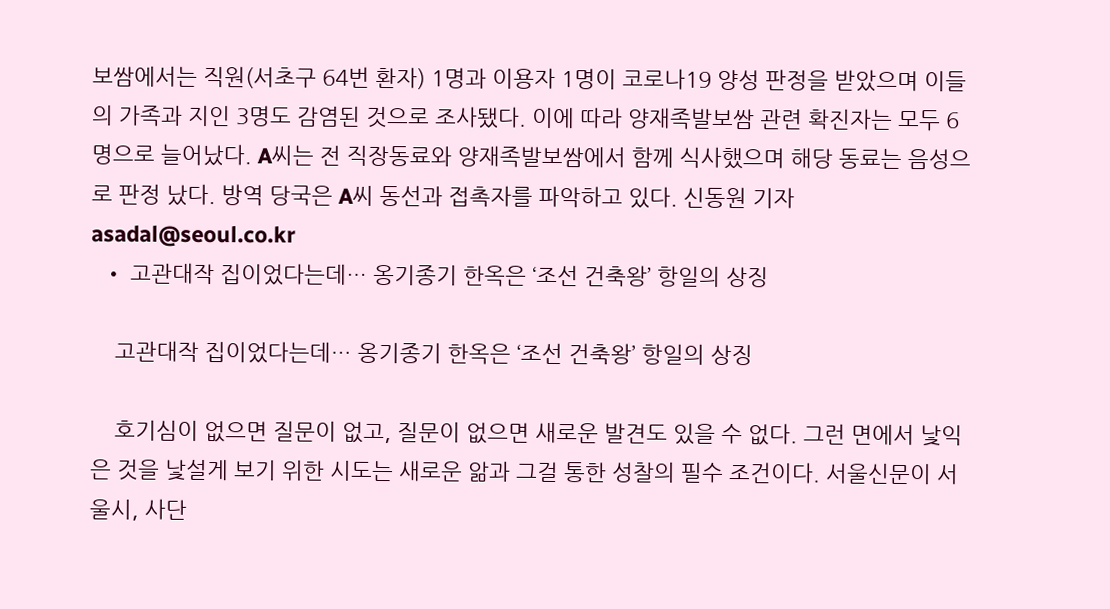보쌈에서는 직원(서초구 64번 환자) 1명과 이용자 1명이 코로나19 양성 판정을 받았으며 이들의 가족과 지인 3명도 감염된 것으로 조사됐다. 이에 따라 양재족발보쌈 관련 확진자는 모두 6명으로 늘어났다. A씨는 전 직장동료와 양재족발보쌈에서 함께 식사했으며 해당 동료는 음성으로 판정 났다. 방역 당국은 A씨 동선과 접촉자를 파악하고 있다. 신동원 기자 asadal@seoul.co.kr
  • 고관대작 집이었다는데… 옹기종기 한옥은 ‘조선 건축왕’ 항일의 상징

    고관대작 집이었다는데… 옹기종기 한옥은 ‘조선 건축왕’ 항일의 상징

    호기심이 없으면 질문이 없고, 질문이 없으면 새로운 발견도 있을 수 없다. 그런 면에서 낯익은 것을 낯설게 보기 위한 시도는 새로운 앎과 그걸 통한 성찰의 필수 조건이다. 서울신문이 서울시, 사단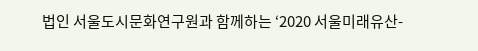법인 서울도시문화연구원과 함께하는 ‘2020 서울미래유산-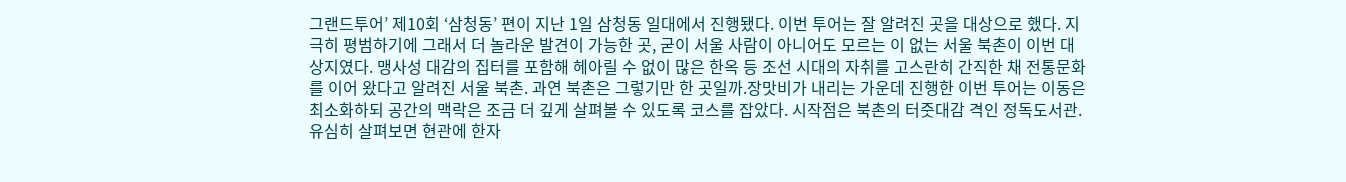그랜드투어’ 제10회 ‘삼청동’ 편이 지난 1일 삼청동 일대에서 진행됐다. 이번 투어는 잘 알려진 곳을 대상으로 했다. 지극히 평범하기에 그래서 더 놀라운 발견이 가능한 곳, 굳이 서울 사람이 아니어도 모르는 이 없는 서울 북촌이 이번 대상지였다. 맹사성 대감의 집터를 포함해 헤아릴 수 없이 많은 한옥 등 조선 시대의 자취를 고스란히 간직한 채 전통문화를 이어 왔다고 알려진 서울 북촌. 과연 북촌은 그렇기만 한 곳일까.장맛비가 내리는 가운데 진행한 이번 투어는 이동은 최소화하되 공간의 맥락은 조금 더 깊게 살펴볼 수 있도록 코스를 잡았다. 시작점은 북촌의 터줏대감 격인 정독도서관. 유심히 살펴보면 현관에 한자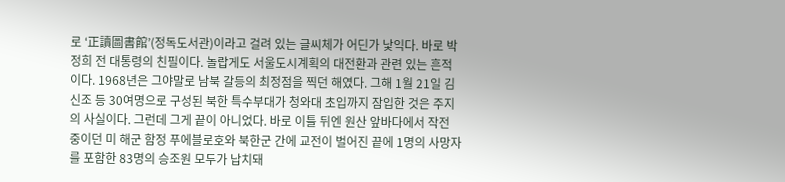로 ‘正讀圖書館’(정독도서관)이라고 걸려 있는 글씨체가 어딘가 낯익다. 바로 박정희 전 대통령의 친필이다. 놀랍게도 서울도시계획의 대전환과 관련 있는 흔적이다. 1968년은 그야말로 남북 갈등의 최정점을 찍던 해였다. 그해 1월 21일 김신조 등 30여명으로 구성된 북한 특수부대가 청와대 초입까지 잠입한 것은 주지의 사실이다. 그런데 그게 끝이 아니었다. 바로 이틀 뒤엔 원산 앞바다에서 작전 중이던 미 해군 함정 푸에블로호와 북한군 간에 교전이 벌어진 끝에 1명의 사망자를 포함한 83명의 승조원 모두가 납치돼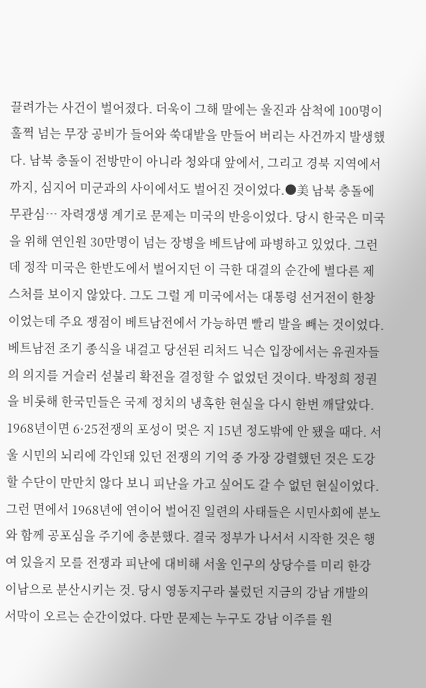끌려가는 사건이 벌어졌다. 더욱이 그해 말에는 울진과 삼척에 100명이 훌쩍 넘는 무장 공비가 들어와 쑥대밭을 만들어 버리는 사건까지 발생했다. 남북 충돌이 전방만이 아니라 청와대 앞에서, 그리고 경북 지역에서까지, 심지어 미군과의 사이에서도 벌어진 것이었다.●美 남북 충돌에 무관심… 자력갱생 계기로 문제는 미국의 반응이었다. 당시 한국은 미국을 위해 연인원 30만명이 넘는 장병을 베트남에 파병하고 있었다. 그런데 정작 미국은 한반도에서 벌어지던 이 극한 대결의 순간에 별다른 제스처를 보이지 않았다. 그도 그럴 게 미국에서는 대통령 선거전이 한창이었는데 주요 쟁점이 베트남전에서 가능하면 빨리 발을 빼는 것이었다. 베트남전 조기 종식을 내걸고 당선된 리처드 닉슨 입장에서는 유권자들의 의지를 거슬러 섣불리 확전을 결정할 수 없었던 것이다. 박정희 정권을 비롯해 한국민들은 국제 정치의 냉혹한 현실을 다시 한번 깨달았다. 1968년이면 6·25전쟁의 포성이 멎은 지 15년 정도밖에 안 됐을 때다. 서울 시민의 뇌리에 각인돼 있던 전쟁의 기억 중 가장 강렬했던 것은 도강할 수단이 만만치 않다 보니 피난을 가고 싶어도 갈 수 없던 현실이었다. 그런 면에서 1968년에 연이어 벌어진 일련의 사태들은 시민사회에 분노와 함께 공포심을 주기에 충분했다. 결국 정부가 나서서 시작한 것은 행여 있을지 모를 전쟁과 피난에 대비해 서울 인구의 상당수를 미리 한강 이남으로 분산시키는 것. 당시 영동지구라 불렀던 지금의 강남 개발의 서막이 오르는 순간이었다. 다만 문제는 누구도 강남 이주를 원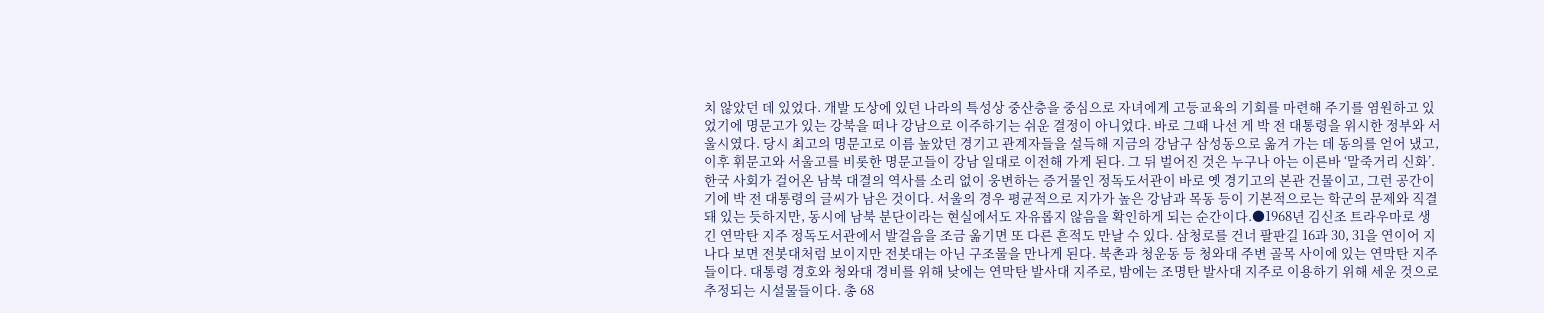치 않았던 데 있었다. 개발 도상에 있던 나라의 특성상 중산층을 중심으로 자녀에게 고등교육의 기회를 마련해 주기를 염원하고 있었기에 명문고가 있는 강북을 떠나 강남으로 이주하기는 쉬운 결정이 아니었다. 바로 그때 나선 게 박 전 대통령을 위시한 정부와 서울시였다. 당시 최고의 명문고로 이름 높았던 경기고 관계자들을 설득해 지금의 강남구 삼성동으로 옮겨 가는 데 동의를 얻어 냈고, 이후 휘문고와 서울고를 비롯한 명문고들이 강남 일대로 이전해 가게 된다. 그 뒤 벌어진 것은 누구나 아는 이른바 ‘말죽거리 신화’. 한국 사회가 걸어온 남북 대결의 역사를 소리 없이 웅변하는 증거물인 정독도서관이 바로 옛 경기고의 본관 건물이고, 그런 공간이기에 박 전 대통령의 글씨가 남은 것이다. 서울의 경우 평균적으로 지가가 높은 강남과 목동 등이 기본적으로는 학군의 문제와 직결돼 있는 듯하지만, 동시에 남북 분단이라는 현실에서도 자유롭지 않음을 확인하게 되는 순간이다.●1968년 김신조 트라우마로 생긴 연막탄 지주 정독도서관에서 발걸음을 조금 옮기면 또 다른 흔적도 만날 수 있다. 삼청로를 건너 팔판길 16과 30, 31을 연이어 지나다 보면 전봇대처럼 보이지만 전봇대는 아닌 구조물을 만나게 된다. 북촌과 청운동 등 청와대 주변 골목 사이에 있는 연막탄 지주들이다. 대통령 경호와 청와대 경비를 위해 낮에는 연막탄 발사대 지주로, 밤에는 조명탄 발사대 지주로 이용하기 위해 세운 것으로 추정되는 시설물들이다. 총 68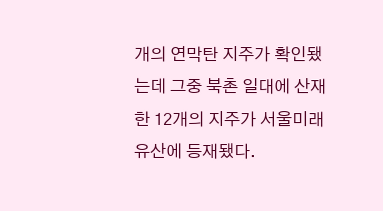개의 연막탄 지주가 확인됐는데 그중 북촌 일대에 산재한 12개의 지주가 서울미래유산에 등재됐다.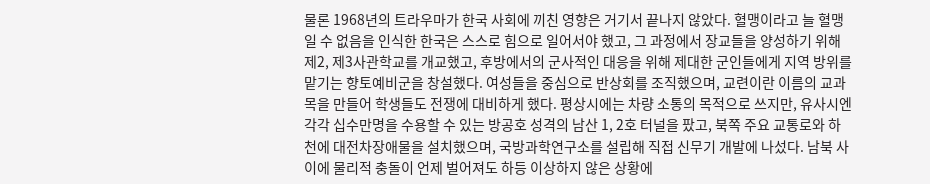물론 1968년의 트라우마가 한국 사회에 끼친 영향은 거기서 끝나지 않았다. 혈맹이라고 늘 혈맹일 수 없음을 인식한 한국은 스스로 힘으로 일어서야 했고, 그 과정에서 장교들을 양성하기 위해 제2, 제3사관학교를 개교했고, 후방에서의 군사적인 대응을 위해 제대한 군인들에게 지역 방위를 맡기는 향토예비군을 창설했다. 여성들을 중심으로 반상회를 조직했으며, 교련이란 이름의 교과목을 만들어 학생들도 전쟁에 대비하게 했다. 평상시에는 차량 소통의 목적으로 쓰지만, 유사시엔 각각 십수만명을 수용할 수 있는 방공호 성격의 남산 1, 2호 터널을 팠고, 북쪽 주요 교통로와 하천에 대전차장애물을 설치했으며, 국방과학연구소를 설립해 직접 신무기 개발에 나섰다. 남북 사이에 물리적 충돌이 언제 벌어져도 하등 이상하지 않은 상황에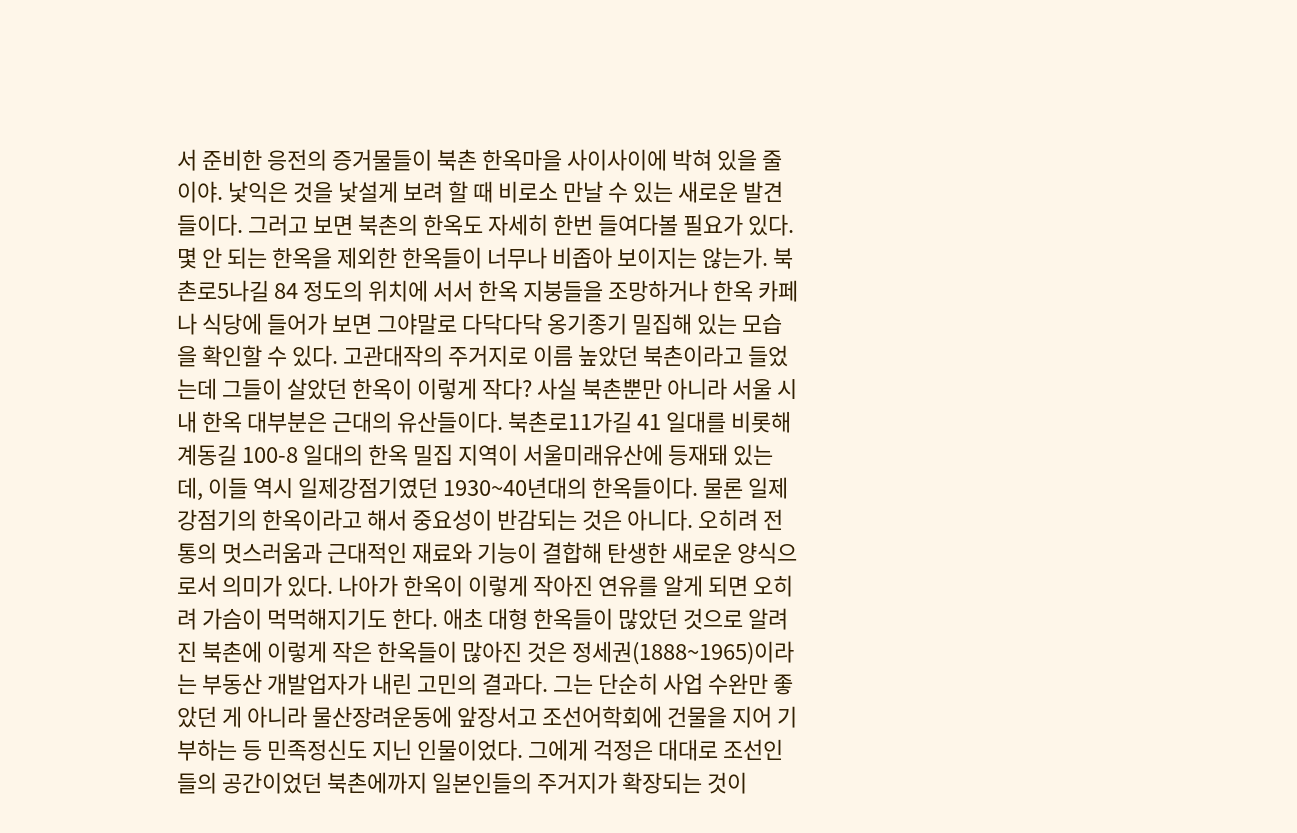서 준비한 응전의 증거물들이 북촌 한옥마을 사이사이에 박혀 있을 줄이야. 낯익은 것을 낯설게 보려 할 때 비로소 만날 수 있는 새로운 발견들이다. 그러고 보면 북촌의 한옥도 자세히 한번 들여다볼 필요가 있다. 몇 안 되는 한옥을 제외한 한옥들이 너무나 비좁아 보이지는 않는가. 북촌로5나길 84 정도의 위치에 서서 한옥 지붕들을 조망하거나 한옥 카페나 식당에 들어가 보면 그야말로 다닥다닥 옹기종기 밀집해 있는 모습을 확인할 수 있다. 고관대작의 주거지로 이름 높았던 북촌이라고 들었는데 그들이 살았던 한옥이 이렇게 작다? 사실 북촌뿐만 아니라 서울 시내 한옥 대부분은 근대의 유산들이다. 북촌로11가길 41 일대를 비롯해 계동길 100-8 일대의 한옥 밀집 지역이 서울미래유산에 등재돼 있는데, 이들 역시 일제강점기였던 1930~40년대의 한옥들이다. 물론 일제강점기의 한옥이라고 해서 중요성이 반감되는 것은 아니다. 오히려 전통의 멋스러움과 근대적인 재료와 기능이 결합해 탄생한 새로운 양식으로서 의미가 있다. 나아가 한옥이 이렇게 작아진 연유를 알게 되면 오히려 가슴이 먹먹해지기도 한다. 애초 대형 한옥들이 많았던 것으로 알려진 북촌에 이렇게 작은 한옥들이 많아진 것은 정세권(1888~1965)이라는 부동산 개발업자가 내린 고민의 결과다. 그는 단순히 사업 수완만 좋았던 게 아니라 물산장려운동에 앞장서고 조선어학회에 건물을 지어 기부하는 등 민족정신도 지닌 인물이었다. 그에게 걱정은 대대로 조선인들의 공간이었던 북촌에까지 일본인들의 주거지가 확장되는 것이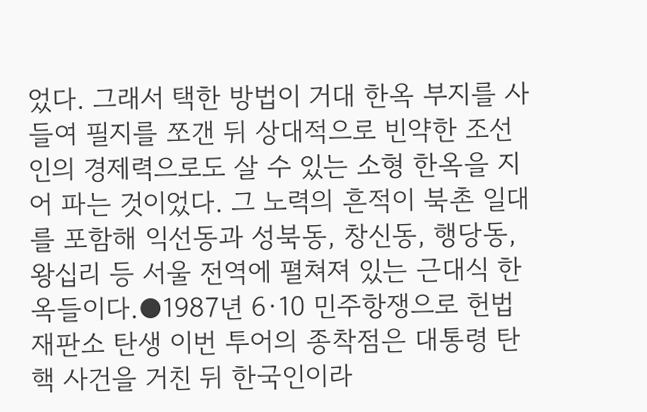었다. 그래서 택한 방법이 거대 한옥 부지를 사들여 필지를 쪼갠 뒤 상대적으로 빈약한 조선인의 경제력으로도 살 수 있는 소형 한옥을 지어 파는 것이었다. 그 노력의 흔적이 북촌 일대를 포함해 익선동과 성북동, 창신동, 행당동, 왕십리 등 서울 전역에 펼쳐져 있는 근대식 한옥들이다.●1987년 6·10 민주항쟁으로 헌법재판소 탄생 이번 투어의 종착점은 대통령 탄핵 사건을 거친 뒤 한국인이라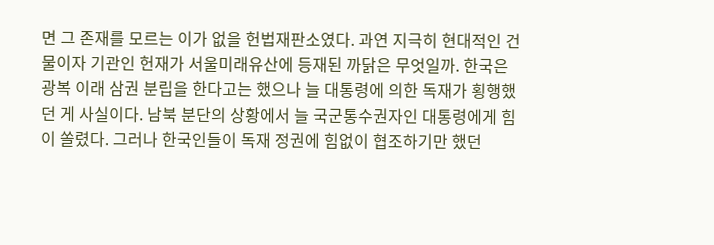면 그 존재를 모르는 이가 없을 헌법재판소였다. 과연 지극히 현대적인 건물이자 기관인 헌재가 서울미래유산에 등재된 까닭은 무엇일까. 한국은 광복 이래 삼권 분립을 한다고는 했으나 늘 대통령에 의한 독재가 횡행했던 게 사실이다. 남북 분단의 상황에서 늘 국군통수권자인 대통령에게 힘이 쏠렸다. 그러나 한국인들이 독재 정권에 힘없이 협조하기만 했던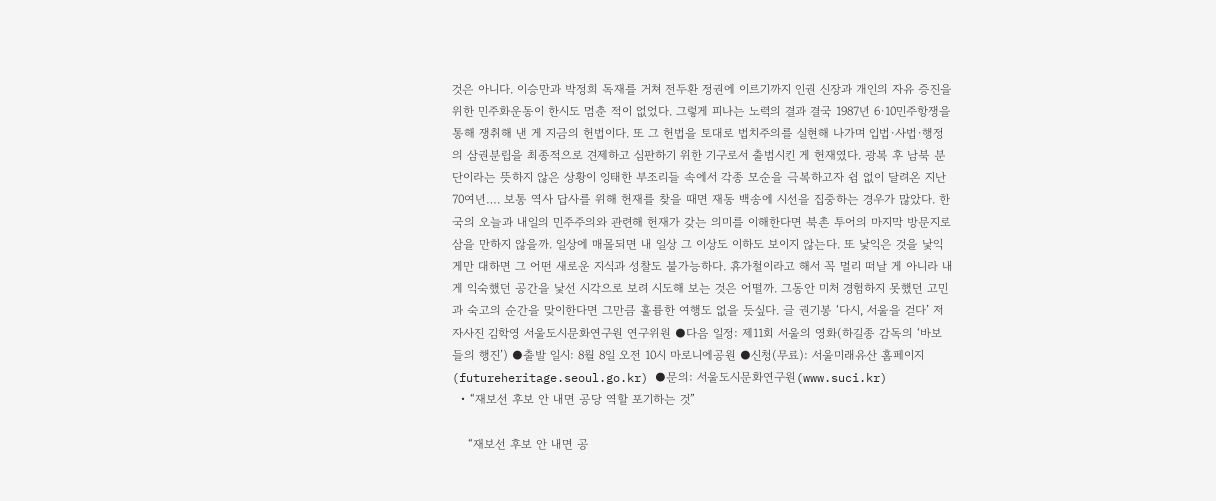것은 아니다. 이승만과 박정희 독재를 거쳐 전두환 정권에 이르기까지 인권 신장과 개인의 자유 증진을 위한 민주화운동이 한시도 멈춘 적이 없었다. 그렇게 피나는 노력의 결과 결국 1987년 6·10민주항쟁을 통해 쟁취해 낸 게 지금의 헌법이다. 또 그 헌법을 토대로 법치주의를 실현해 나가며 입법·사법·행정의 삼권분립을 최종적으로 견제하고 심판하기 위한 기구로서 출범시킨 게 헌재였다. 광복 후 남북 분단이라는 뜻하지 않은 상황이 잉태한 부조리들 속에서 각종 모순을 극복하고자 쉼 없이 달려온 지난 70여년…. 보통 역사 답사를 위해 헌재를 찾을 때면 재동 백송에 시선을 집중하는 경우가 많았다. 한국의 오늘과 내일의 민주주의와 관련해 헌재가 갖는 의미를 이해한다면 북촌 투어의 마지막 방문지로 삼을 만하지 않을까. 일상에 매몰되면 내 일상 그 이상도 이하도 보이지 않는다. 또 낯익은 것을 낯익게만 대하면 그 어떤 새로운 지식과 성찰도 불가능하다. 휴가철이라고 해서 꼭 멀리 떠날 게 아니라 내게 익숙했던 공간을 낯선 시각으로 보려 시도해 보는 것은 어떨까. 그동안 미처 경험하지 못했던 고민과 숙고의 순간을 맞이한다면 그만큼 훌륭한 여행도 없을 듯싶다. 글 권기봉 ‘다시, 서울을 걷다’ 저자사진 김학영 서울도시문화연구원 연구위원 ●다음 일정: 제11회 서울의 영화(하길종 감독의 ‘바보들의 행진’) ●출발 일시: 8월 8일 오전 10시 마로니에공원 ●신청(무료): 서울미래유산 홈페이지(futureheritage.seoul.go.kr) ●문의: 서울도시문화연구원(www.suci.kr)
  • “재보선 후보 안 내면 공당 역할 포기하는 것”

    “재보선 후보 안 내면 공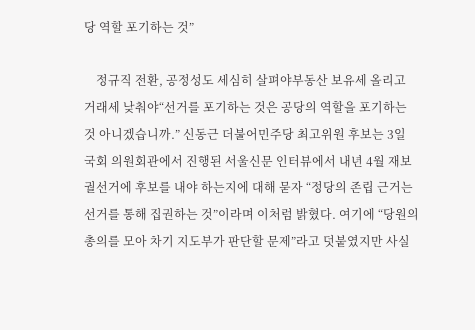당 역할 포기하는 것”

    정규직 전환, 공정성도 세심히 살펴야부동산 보유세 올리고 거래세 낮춰야“선거를 포기하는 것은 공당의 역할을 포기하는 것 아니겠습니까.” 신동근 더불어민주당 최고위원 후보는 3일 국회 의원회관에서 진행된 서울신문 인터뷰에서 내년 4월 재보궐선거에 후보를 내야 하는지에 대해 묻자 “정당의 존립 근거는 선거를 통해 집권하는 것”이라며 이처럼 밝혔다. 여기에 “당원의 총의를 모아 차기 지도부가 판단할 문제”라고 덧붙였지만 사실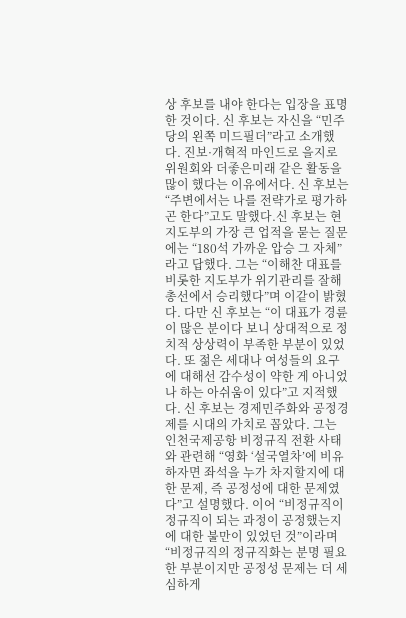상 후보를 내야 한다는 입장을 표명한 것이다. 신 후보는 자신을 “민주당의 왼쪽 미드필더”라고 소개했다. 진보·개혁적 마인드로 을지로위원회와 더좋은미래 같은 활동을 많이 했다는 이유에서다. 신 후보는 “주변에서는 나를 전략가로 평가하곤 한다”고도 말했다.신 후보는 현 지도부의 가장 큰 업적을 묻는 질문에는 “180석 가까운 압승 그 자체”라고 답했다. 그는 “이해찬 대표를 비롯한 지도부가 위기관리를 잘해 총선에서 승리했다”며 이같이 밝혔다. 다만 신 후보는 “이 대표가 경륜이 많은 분이다 보니 상대적으로 정치적 상상력이 부족한 부분이 있었다. 또 젊은 세대나 여성들의 요구에 대해선 감수성이 약한 게 아니었나 하는 아쉬움이 있다”고 지적했다. 신 후보는 경제민주화와 공정경제를 시대의 가치로 꼽았다. 그는 인천국제공항 비정규직 전환 사태와 관련해 “영화 ‘설국열차’에 비유하자면 좌석을 누가 차지할지에 대한 문제, 즉 공정성에 대한 문제였다”고 설명했다. 이어 “비정규직이 정규직이 되는 과정이 공정했는지에 대한 불만이 있었던 것”이라며 “비정규직의 정규직화는 분명 필요한 부분이지만 공정성 문제는 더 세심하게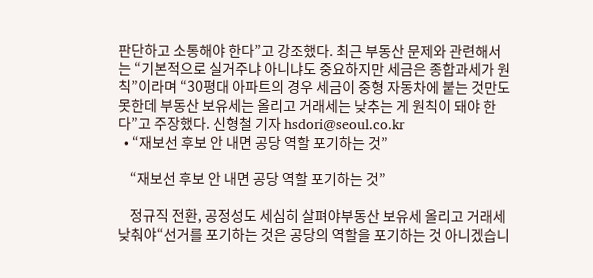판단하고 소통해야 한다”고 강조했다. 최근 부동산 문제와 관련해서는 “기본적으로 실거주냐 아니냐도 중요하지만 세금은 종합과세가 원칙”이라며 “30평대 아파트의 경우 세금이 중형 자동차에 붙는 것만도 못한데 부동산 보유세는 올리고 거래세는 낮추는 게 원칙이 돼야 한다”고 주장했다. 신형철 기자 hsdori@seoul.co.kr
  • “재보선 후보 안 내면 공당 역할 포기하는 것”

    “재보선 후보 안 내면 공당 역할 포기하는 것”

    정규직 전환, 공정성도 세심히 살펴야부동산 보유세 올리고 거래세 낮춰야“선거를 포기하는 것은 공당의 역할을 포기하는 것 아니겠습니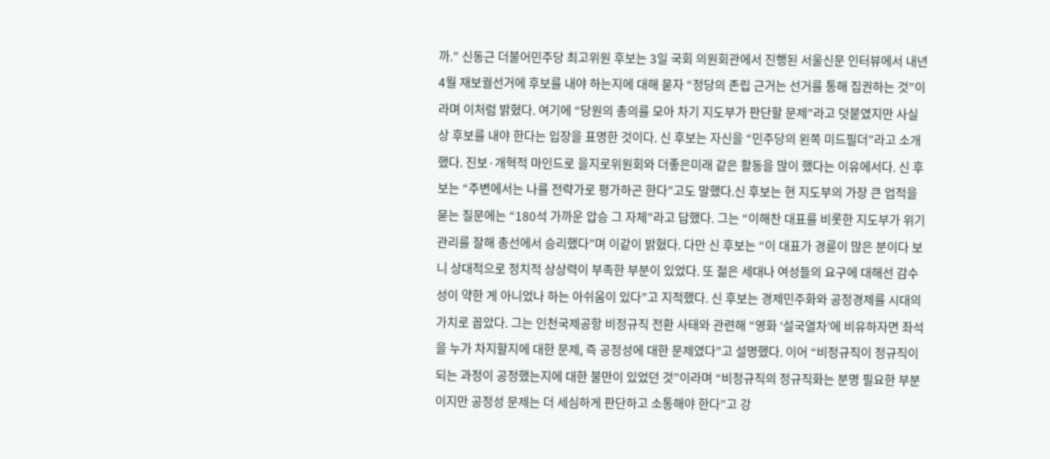까.” 신동근 더불어민주당 최고위원 후보는 3일 국회 의원회관에서 진행된 서울신문 인터뷰에서 내년 4월 재보궐선거에 후보를 내야 하는지에 대해 묻자 “정당의 존립 근거는 선거를 통해 집권하는 것”이라며 이처럼 밝혔다. 여기에 “당원의 총의를 모아 차기 지도부가 판단할 문제”라고 덧붙였지만 사실상 후보를 내야 한다는 입장을 표명한 것이다. 신 후보는 자신을 “민주당의 왼쪽 미드필더”라고 소개했다. 진보·개혁적 마인드로 을지로위원회와 더좋은미래 같은 활동을 많이 했다는 이유에서다. 신 후보는 “주변에서는 나를 전략가로 평가하곤 한다”고도 말했다.신 후보는 현 지도부의 가장 큰 업적을 묻는 질문에는 “180석 가까운 압승 그 자체”라고 답했다. 그는 “이해찬 대표를 비롯한 지도부가 위기관리를 잘해 총선에서 승리했다”며 이같이 밝혔다. 다만 신 후보는 “이 대표가 경륜이 많은 분이다 보니 상대적으로 정치적 상상력이 부족한 부분이 있었다. 또 젊은 세대나 여성들의 요구에 대해선 감수성이 약한 게 아니었나 하는 아쉬움이 있다”고 지적했다. 신 후보는 경제민주화와 공정경제를 시대의 가치로 꼽았다. 그는 인천국제공항 비정규직 전환 사태와 관련해 “영화 ‘설국열차’에 비유하자면 좌석을 누가 차지할지에 대한 문제, 즉 공정성에 대한 문제였다”고 설명했다. 이어 “비정규직이 정규직이 되는 과정이 공정했는지에 대한 불만이 있었던 것”이라며 “비정규직의 정규직화는 분명 필요한 부분이지만 공정성 문제는 더 세심하게 판단하고 소통해야 한다”고 강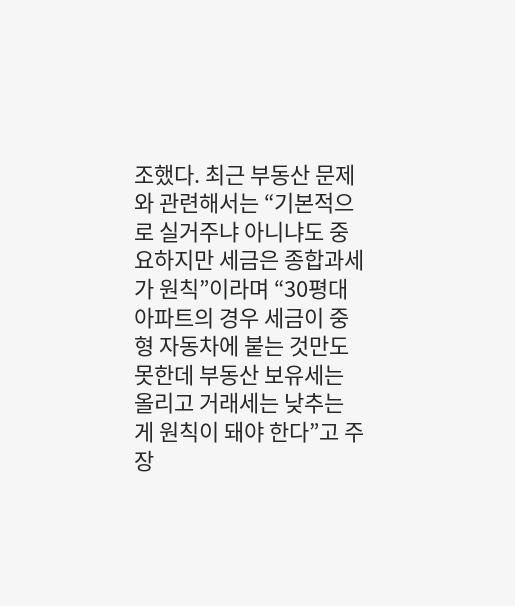조했다. 최근 부동산 문제와 관련해서는 “기본적으로 실거주냐 아니냐도 중요하지만 세금은 종합과세가 원칙”이라며 “30평대 아파트의 경우 세금이 중형 자동차에 붙는 것만도 못한데 부동산 보유세는 올리고 거래세는 낮추는 게 원칙이 돼야 한다”고 주장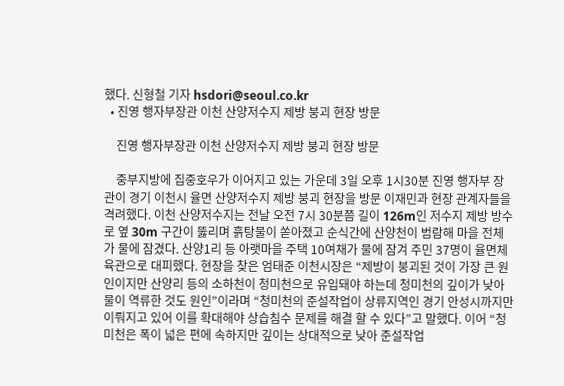했다. 신형철 기자 hsdori@seoul.co.kr
  • 진영 행자부장관 이천 산양저수지 제방 붕괴 현장 방문

    진영 행자부장관 이천 산양저수지 제방 붕괴 현장 방문

    중부지방에 집중호우가 이어지고 있는 가운데 3일 오후 1시30분 진영 행자부 장관이 경기 이천시 율면 산양저수지 제방 붕괴 현장을 방문 이재민과 현장 관계자들을 격려했다. 이천 산양저수지는 전날 오전 7시 30분쯤 길이 126m인 저수지 제방 방수로 옆 30m 구간이 뚫리며 흙탕물이 쏟아졌고 순식간에 산양천이 범람해 마을 전체가 물에 잠겼다. 산양1리 등 아랫마을 주택 10여채가 물에 잠겨 주민 37명이 율면체육관으로 대피했다. 현장을 찾은 엄태준 이천시장은 “제방이 붕괴된 것이 가장 큰 원인이지만 산양리 등의 소하천이 청미천으로 유입돼야 하는데 청미천의 깊이가 낮아 물이 역류한 것도 원인”이라며 “청미천의 준설작업이 상류지역인 경기 안성시까지만 이뤄지고 있어 이를 확대해야 상습침수 문제를 해결 할 수 있다”고 말했다. 이어 “청미천은 폭이 넓은 편에 속하지만 깊이는 상대적으로 낮아 준설작업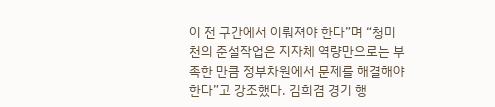이 전 구간에서 이뤄져야 한다”며 “청미천의 준설작업은 지자체 역량만으로는 부족한 만큼 정부차원에서 문제를 해결해야 한다”고 강조했다. 김희겸 경기 행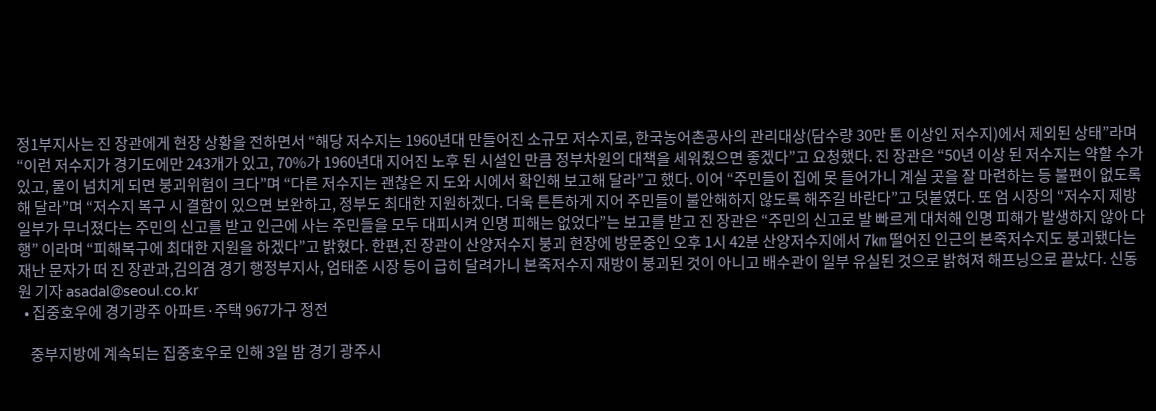정1부지사는 진 장관에게 현장 상황을 전하면서 “해당 저수지는 1960년대 만들어진 소규모 저수지로, 한국농어촌공사의 관리대상(담수량 30만 톤 이상인 저수지)에서 제외된 상태”라며 “이런 저수지가 경기도에만 243개가 있고, 70%가 1960년대 지어진 노후 된 시설인 만큼 정부차원의 대책을 세워줬으면 좋겠다”고 요청했다. 진 장관은 “50년 이상 된 저수지는 약할 수가 있고, 물이 넘치게 되면 붕괴위험이 크다”며 “다른 저수지는 괜찮은 지 도와 시에서 확인해 보고해 달라”고 했다. 이어 “주민들이 집에 못 들어가니 계실 곳을 잘 마련하는 등 불편이 없도록 해 달라”며 “저수지 복구 시 결함이 있으면 보완하고, 정부도 최대한 지원하겠다. 더욱 튼튼하게 지어 주민들이 불안해하지 않도록 해주길 바란다”고 덧붙였다. 또 엄 시장의 “저수지 제방 일부가 무너졌다는 주민의 신고를 받고 인근에 사는 주민들을 모두 대피시켜 인명 피해는 없었다”는 보고를 받고 진 장관은 “주민의 신고로 발 빠르게 대처해 인명 피해가 발생하지 않아 다행” 이라며 “피해복구에 최대한 지원을 하겠다”고 밝혔다. 한편,진 장관이 산양저수지 붕괴 현장에 방문중인 오후 1시 42분 산양저수지에서 7㎞ 떨어진 인근의 본죽저수지도 붕괴됐다는 재난 문자가 떠 진 장관과,김의겸 경기 행정부지사, 엄태준 시장 등이 급히 달려가니 본죽저수지 재방이 붕괴된 것이 아니고 배수관이 일부 유실된 것으로 밝혀져 해프닝으로 끝났다. 신동원 기자 asadal@seoul.co.kr
  • 집중호우에 경기광주 아파트·주택 967가구 정전

    중부지방에 계속되는 집중호우로 인해 3일 밤 경기 광주시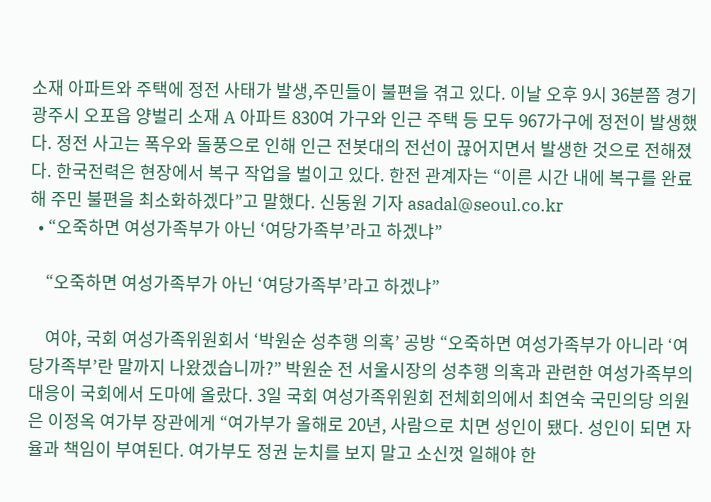소재 아파트와 주택에 정전 사태가 발생,주민들이 불편을 겪고 있다. 이날 오후 9시 36분쯤 경기 광주시 오포읍 양벌리 소재 A 아파트 830여 가구와 인근 주택 등 모두 967가구에 정전이 발생했다. 정전 사고는 폭우와 돌풍으로 인해 인근 전봇대의 전선이 끊어지면서 발생한 것으로 전해졌다. 한국전력은 현장에서 복구 작업을 벌이고 있다. 한전 관계자는 “이른 시간 내에 복구를 완료해 주민 불편을 최소화하겠다”고 말했다. 신동원 기자 asadal@seoul.co.kr
  • “오죽하면 여성가족부가 아닌 ‘여당가족부’라고 하겠냐”

    “오죽하면 여성가족부가 아닌 ‘여당가족부’라고 하겠냐”

    여야, 국회 여성가족위원회서 ‘박원순 성추행 의혹’ 공방 “오죽하면 여성가족부가 아니라 ‘여당가족부’란 말까지 나왔겠습니까?” 박원순 전 서울시장의 성추행 의혹과 관련한 여성가족부의 대응이 국회에서 도마에 올랐다. 3일 국회 여성가족위원회 전체회의에서 최연숙 국민의당 의원은 이정옥 여가부 장관에게 “여가부가 올해로 20년, 사람으로 치면 성인이 됐다. 성인이 되면 자율과 책임이 부여된다. 여가부도 정권 눈치를 보지 말고 소신껏 일해야 한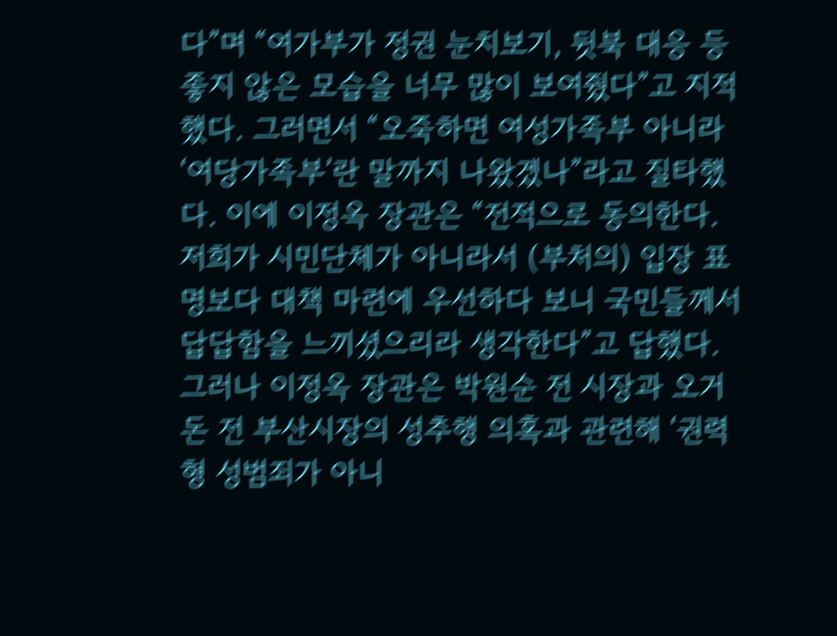다”며 “여가부가 정권 눈치보기, 뒷북 대응 등 좋지 않은 모습을 너무 많이 보여줬다”고 지적했다. 그러면서 “오죽하면 여성가족부 아니라 ‘여당가족부’란 말까지 나왔겠나”라고 질타했다. 이에 이정옥 장관은 “전적으로 동의한다. 저희가 시민단체가 아니라서 (부처의) 입장 표명보다 대책 마련에 우선하다 보니 국민들께서 답답함을 느끼셨으리라 생각한다”고 답했다. 그러나 이정옥 장관은 박원순 전 시장과 오거돈 전 부산시장의 성추행 의혹과 관련해 ‘권력형 성범죄가 아니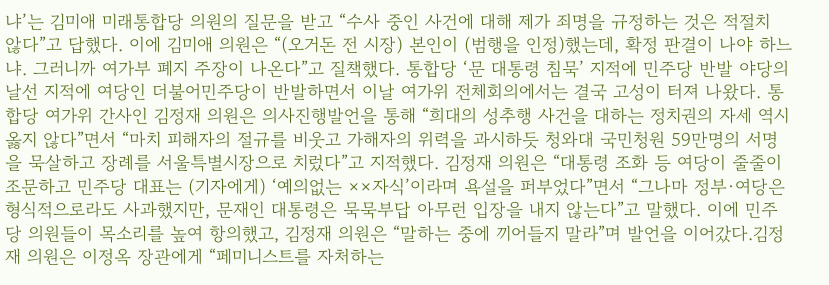냐’는 김미애 미래통합당 의원의 질문을 받고 “수사 중인 사건에 대해 제가 죄명을 규정하는 것은 적절치 않다”고 답했다. 이에 김미애 의원은 “(오거돈 전 시장) 본인이 (범행을 인정)했는데, 확정 판결이 나야 하느냐. 그러니까 여가부 폐지 주장이 나온다”고 질책했다. 통합당 ‘문 대통령 침묵’ 지적에 민주당 반발 야당의 날선 지적에 여당인 더불어민주당이 반발하면서 이날 여가위 전체회의에서는 결국 고성이 터져 나왔다. 통합당 여가위 간사인 김정재 의원은 의사진행발언을 통해 “희대의 성추행 사건을 대하는 정치권의 자세 역시 옳지 않다”면서 “마치 피해자의 절규를 비웃고 가해자의 위력을 과시하듯 청와대 국민청원 59만명의 서명을 묵살하고 장례를 서울특별시장으로 치렀다”고 지적했다. 김정재 의원은 “대통령 조화 등 여당이 줄줄이 조문하고 민주당 대표는 (기자에게) ‘예의없는 ××자식’이라며 욕설을 퍼부었다”면서 “그나마 정부·여당은 형식적으로라도 사과했지만, 문재인 대통령은 묵묵부답 아무런 입장을 내지 않는다”고 말했다. 이에 민주당 의원들이 목소리를 높여 항의했고, 김정재 의원은 “말하는 중에 끼어들지 말라”며 발언을 이어갔다.김정재 의원은 이정옥 장관에게 “페미니스트를 자처하는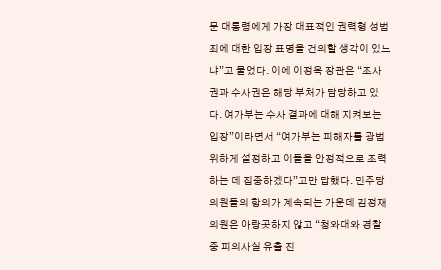문 대통령에게 가장 대표적인 권력형 성범죄에 대한 입장 표명을 건의할 생각이 있느냐”고 물었다. 이에 이정옥 장관은 “조사권과 수사권은 해당 부처가 담당하고 있다. 여가부는 수사 결과에 대해 지켜보는 입장”이라면서 “여가부는 피해자를 광범위하게 설정하고 이들을 안정적으로 조력하는 데 집중하겠다”고만 답했다. 민주당 의원들의 항의가 계속되는 가운데 김정재 의원은 아랑곳하지 않고 “청와대와 경찰 중 피의사실 유출 진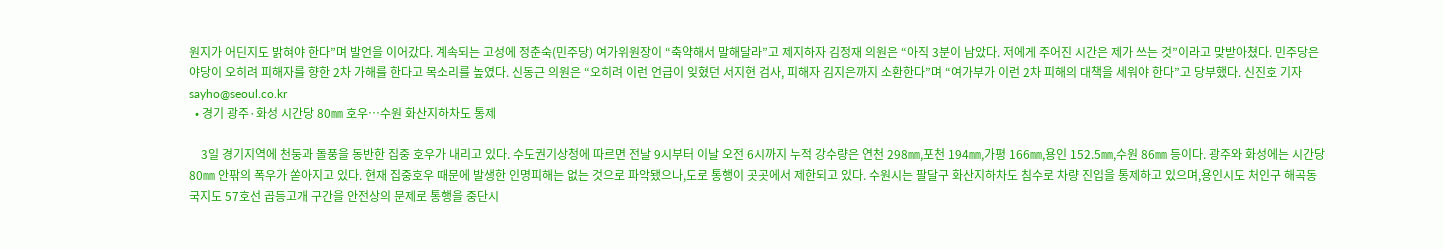원지가 어딘지도 밝혀야 한다”며 발언을 이어갔다. 계속되는 고성에 정춘숙(민주당) 여가위원장이 “축약해서 말해달라”고 제지하자 김정재 의원은 “아직 3분이 남았다. 저에게 주어진 시간은 제가 쓰는 것”이라고 맞받아쳤다. 민주당은 야당이 오히려 피해자를 향한 2차 가해를 한다고 목소리를 높였다. 신동근 의원은 “오히려 이런 언급이 잊혔던 서지현 검사, 피해자 김지은까지 소환한다”며 “여가부가 이런 2차 피해의 대책을 세워야 한다”고 당부했다. 신진호 기자 sayho@seoul.co.kr
  • 경기 광주·화성 시간당 80㎜ 호우…수원 화산지하차도 통제

    3일 경기지역에 천둥과 돌풍을 동반한 집중 호우가 내리고 있다. 수도권기상청에 따르면 전날 9시부터 이날 오전 6시까지 누적 강수량은 연천 298㎜,포천 194㎜,가평 166㎜,용인 152.5㎜,수원 86㎜ 등이다. 광주와 화성에는 시간당 80㎜ 안팎의 폭우가 쏟아지고 있다. 현재 집중호우 때문에 발생한 인명피해는 없는 것으로 파악됐으나,도로 통행이 곳곳에서 제한되고 있다. 수원시는 팔달구 화산지하차도 침수로 차량 진입을 통제하고 있으며,용인시도 처인구 해곡동 국지도 57호선 곱등고개 구간을 안전상의 문제로 통행을 중단시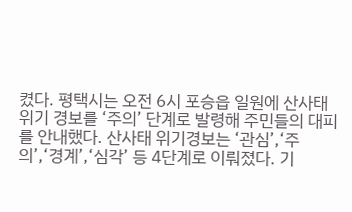켰다. 평택시는 오전 6시 포승읍 일원에 산사태 위기 경보를 ‘주의’ 단계로 발령해 주민들의 대피를 안내했다. 산사태 위기경보는 ‘관심’,‘주의’,‘경계’,‘심각’ 등 4단계로 이뤄졌다. 기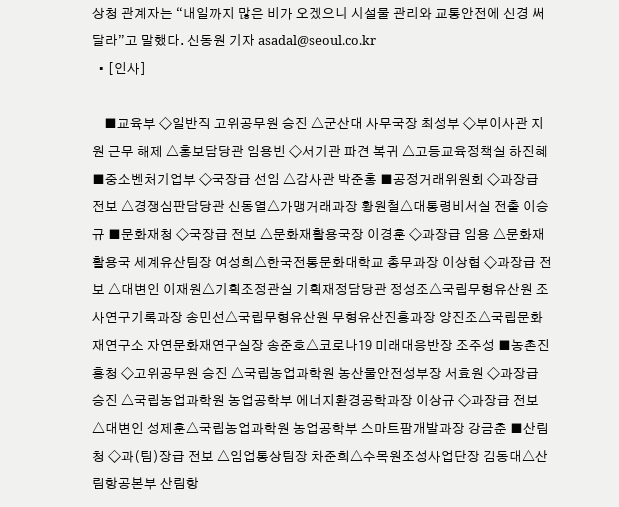상청 관계자는 “내일까지 많은 비가 오겠으니 시설물 관리와 교통안전에 신경 써 달라”고 말했다. 신동원 기자 asadal@seoul.co.kr
  • [인사]

    ■교육부 ◇일반직 고위공무원 승진 △군산대 사무국장 최성부 ◇부이사관 지원 근무 해제 △홍보담당관 임용빈 ◇서기관 파견 복귀 △고등교육정책실 하진혜 ■중소벤처기업부 ◇국장급 선임 △감사관 박준홍 ■공정거래위원회 ◇과장급 전보 △경쟁심판담당관 신동열△가맹거래과장 황원철△대통령비서실 전출 이승규 ■문화재청 ◇국장급 전보 △문화재활용국장 이경훈 ◇과장급 임용 △문화재활용국 세계유산팀장 여성희△한국전통문화대학교 총무과장 이상협 ◇과장급 전보 △대변인 이재원△기획조정관실 기획재정담당관 정성조△국립무형유산원 조사연구기록과장 송민선△국립무형유산원 무형유산진흥과장 양진조△국립문화재연구소 자연문화재연구실장 송준호△코로나19 미래대응반장 조주성 ■농촌진흥청 ◇고위공무원 승진 △국립농업과학원 농산물안전성부장 서효원 ◇과장급 승진 △국립농업과학원 농업공학부 에너지환경공학과장 이상규 ◇과장급 전보 △대변인 성제훈△국립농업과학원 농업공학부 스마트팜개발과장 강금춘 ■산림청 ◇과(팀)장급 전보 △임업통상팀장 차준희△수목원조성사업단장 김동대△산림항공본부 산림항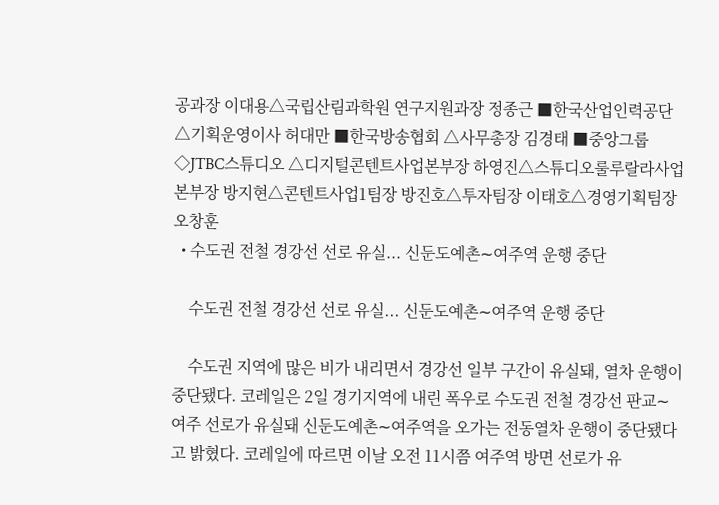공과장 이대용△국립산림과학원 연구지원과장 정종근 ■한국산업인력공단 △기획운영이사 허대만 ■한국방송협회 △사무총장 김경태 ■중앙그룹 ◇JTBC스튜디오 △디지털콘텐트사업본부장 하영진△스튜디오룰루랄라사업본부장 방지현△콘텐트사업1팀장 방진호△투자팀장 이태호△경영기획팀장 오창훈
  • 수도권 전철 경강선 선로 유실... 신둔도예촌∼여주역 운행 중단

    수도권 전철 경강선 선로 유실... 신둔도예촌∼여주역 운행 중단

    수도권 지역에 많은 비가 내리면서 경강선 일부 구간이 유실돼, 열차 운행이 중단됐다. 코레일은 2일 경기지역에 내린 폭우로 수도권 전철 경강선 판교∼여주 선로가 유실돼 신둔도예촌∼여주역을 오가는 전동열차 운행이 중단됐다고 밝혔다. 코레일에 따르면 이날 오전 11시쯤 여주역 방면 선로가 유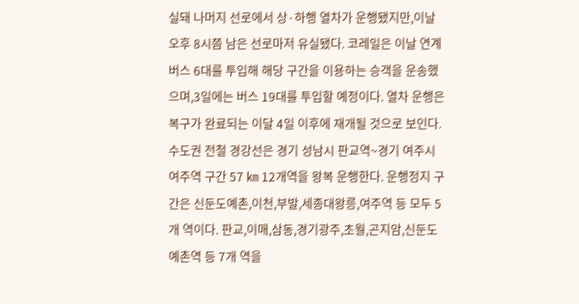실돼 나머지 선로에서 상·하행 열차가 운행됐지만,이날 오후 8시쯤 남은 선로마저 유실됐다. 코레일은 이날 연계버스 6대를 투입해 해당 구간을 이용하는 승객을 운송했으며,3일에는 버스 19대를 투입할 예정이다. 열차 운행은 복구가 완료되는 이달 4일 이후에 재개될 것으로 보인다. 수도권 전철 경강선은 경기 성남시 판교역~경기 여주시 여주역 구간 57 ㎞ 12개역을 왕복 운행한다. 운행정지 구간은 신둔도예촌,이천,부발,세종대왕릉,여주역 등 모두 5개 역이다. 판교,이매,삼동,경기광주,초월,곤지암,신둔도예촌역 등 7개 역을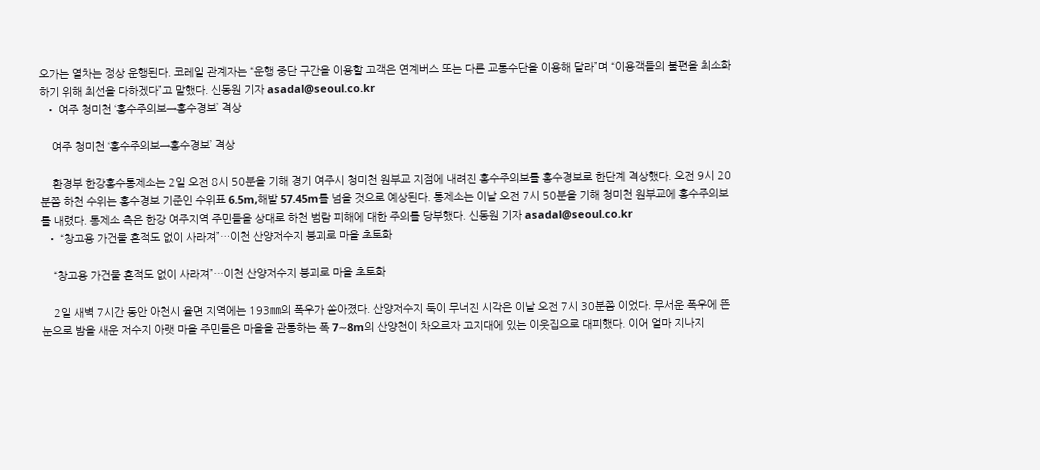오가는 열차는 정상 운행된다. 코레일 관계자는 “운행 중단 구간을 이용할 고객은 연계버스 또는 다른 교통수단을 이용해 달라”며 “이용객들의 불편을 최소화하기 위해 최선을 다하겠다”고 말했다. 신동원 기자 asadal@seoul.co.kr
  • 여주 청미천 ‘홍수주의보→홍수경보’ 격상

    여주 청미천 ‘홍수주의보→홍수경보’ 격상

    환경부 한강홍수통제소는 2일 오전 8시 50분을 기해 경기 여주시 청미천 원부교 지점에 내려진 홍수주의보를 홍수경보로 한단계 격상했다. 오전 9시 20분쯤 하천 수위는 홍수경보 기준인 수위표 6.5m,해발 57.45m를 넘을 것으로 예상된다. 통제소는 이날 오전 7시 50분을 기해 청미천 원부교에 홍수주의보를 내렸다. 통제소 측은 한강 여주지역 주민들을 상대로 하천 범람 피해에 대한 주의를 당부했다. 신동원 기자 asadal@seoul.co.kr
  • “창고용 가건물 흔적도 없이 사라져”…이천 산양저수지 붕괴로 마을 초토화

    “창고용 가건물 흔적도 없이 사라져”…이천 산양저수지 붕괴로 마을 초토화

    2일 새벽 7시간 동안 아천시 율면 지역에는 193㎜의 폭우가 쏟아졌다. 산양저수지 둑이 무너진 시각은 이날 오전 7시 30분쯤 이었다. 무서운 폭우에 뜬눈으로 밤을 새운 저수지 아랫 마을 주민들은 마을을 관통하는 폭 7∼8m의 산양천이 차오르자 고지대에 있는 이웃집으로 대피했다. 이어 얼마 지나지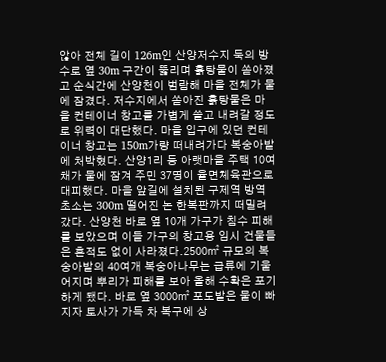않아 전체 길이 126m인 산양저수지 둑의 방수로 옆 30m 구간이 뚫리며 흙탕물이 쏟아졌고 순식간에 산양천이 범람해 마을 전체가 물에 잠겼다. 저수지에서 쏟아진 흙탕물은 마을 컨테이너 창고를 가볍게 쓸고 내려갈 정도로 위력이 대단했다. 마을 입구에 있던 컨테이너 창고는 150m가량 떠내려가다 복숭아밭에 처박혔다. 산양1리 등 아랫마을 주택 10여채가 물에 잠겨 주민 37명이 율면체육관으로 대피했다. 마을 앞길에 설치된 구제역 방역초소는 300m 떨어진 논 한복판까지 떠밀려갔다. 산양천 바로 옆 10개 가구가 침수 피해를 보았으며 이들 가구의 창고용 임시 건물들은 흔적도 없이 사라졌다.2500㎡ 규모의 복숭아밭의 40여개 복숭아나무는 급류에 기울어지며 뿌리가 피해를 보아 올해 수확은 포기하게 됐다. 바로 옆 3000㎡ 포도밭은 물이 빠지자 토사가 가득 차 복구에 상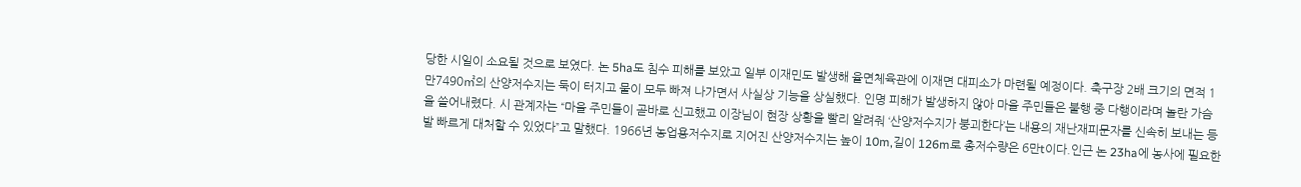당한 시일이 소요될 것으로 보였다. 논 5ha도 침수 피해를 보았고 일부 이재민도 발생해 율면체육관에 이재면 대피소가 마련될 예정이다. 축구장 2배 크기의 면적 1만7490㎡의 산양저수지는 둑이 터지고 물이 모두 빠져 나가면서 사실상 기능을 상실했다. 인명 피해가 발생하지 않아 마을 주민들은 불행 중 다행이라며 놀란 가슴을 쓸어내렸다. 시 관계자는 “마을 주민들이 곧바로 신고했고 이장님이 현장 상황을 빨리 알려줘 ‘산양저수지가 붕괴한다’는 내용의 재난재피문자를 신속히 보내는 등 발 빠르게 대처할 수 있었다”고 말했다. 1966년 농업용저수지로 지어진 산양저수지는 높이 10m,길이 126m로 총저수량은 6만t이다.인근 논 23ha에 농사에 필요한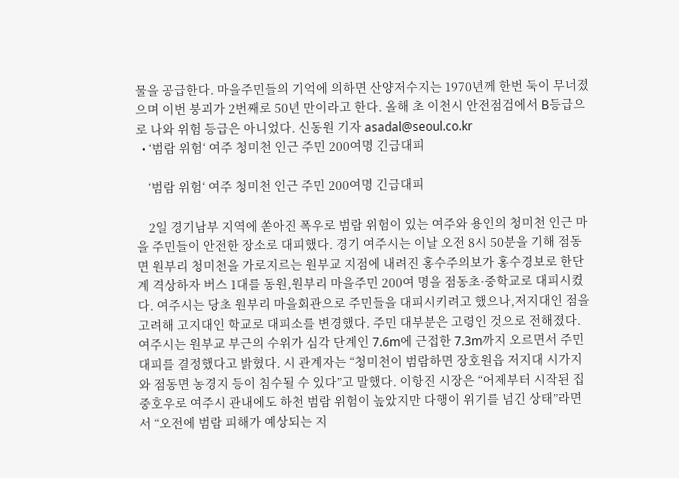물을 공급한다. 마을주민들의 기억에 의하면 산양저수지는 1970년께 한번 둑이 무너졌으며 이번 붕괴가 2번째로 50년 만이라고 한다. 올해 초 이천시 안전점검에서 B등급으로 나와 위험 등급은 아니었다. 신동원 기자 asadal@seoul.co.kr
  • ‘범람 위험‘ 여주 청미천 인근 주민 200여명 긴급대피

    ‘범람 위험‘ 여주 청미천 인근 주민 200여명 긴급대피

    2일 경기남부 지역에 쏟아진 폭우로 범람 위험이 있는 여주와 용인의 청미천 인근 마을 주민들이 안전한 장소로 대피했다. 경기 여주시는 이날 오전 8시 50분을 기해 점동면 원부리 청미천을 가로지르는 원부교 지점에 내려진 홍수주의보가 홍수경보로 한단계 격상하자 버스 1대를 동원,원부리 마을주민 200여 명을 점동초·중학교로 대피시켰다. 여주시는 당초 원부리 마을회관으로 주민들을 대피시키려고 했으나,저지대인 점을 고려해 고지대인 학교로 대피소를 변경했다. 주민 대부분은 고령인 것으로 전해졌다. 여주시는 원부교 부근의 수위가 심각 단계인 7.6m에 근접한 7.3m까지 오르면서 주민 대피를 결정했다고 밝혔다. 시 관계자는 “청미천이 범람하면 장호원읍 저지대 시가지와 점동면 농경지 등이 침수될 수 있다”고 말했다. 이항진 시장은 “어제부터 시작된 집중호우로 여주시 관내에도 하천 범람 위험이 높았지만 다행이 위기를 넘긴 상태”라면서 “오전에 범람 피해가 예상되는 지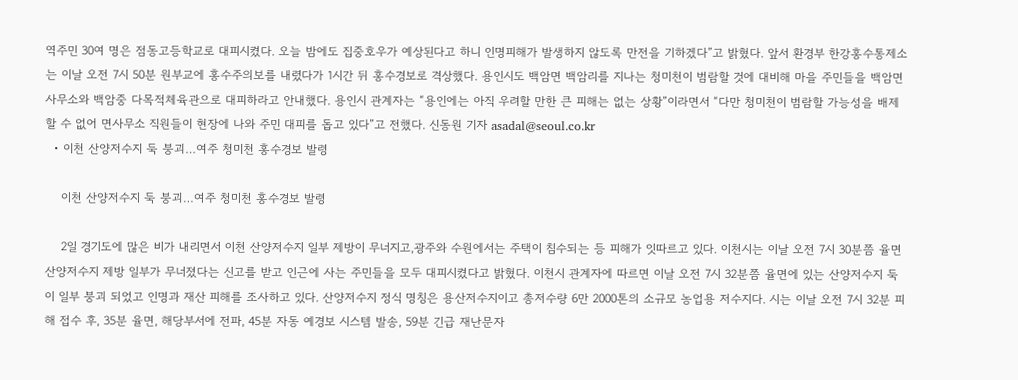역주민 30여 명은 점동고등학교로 대피시켰다. 오늘 밤에도 집중호우가 예상된다고 하니 인명피해가 발생하지 않도록 만전을 기하겠다”고 밝혔다. 앞서 환경부 한강홍수통제소는 이날 오전 7시 50분 원부교에 홍수주의보를 내렸다가 1시간 뒤 홍수경보로 격상했다. 용인시도 백암면 백암리를 지나는 청미천이 범람할 것에 대비해 마을 주민들을 백암면사무소와 백암중 다목적체육관으로 대피하라고 안내했다. 용인시 관계자는 “용인에는 아직 우려할 만한 큰 피해는 없는 상황”이라면서 “다만 청미천이 범람할 가능성을 배제할 수 없어 면사무소 직원들이 현장에 나와 주민 대피를 돕고 있다”고 전했다. 신동원 기자 asadal@seoul.co.kr
  • 이천 산양저수지 둑 붕괴…여주 청미천 홍수경보 발령

    이천 산양저수지 둑 붕괴…여주 청미천 홍수경보 발령

    2일 경기도에 많은 비가 내리면서 이천 산양저수지 일부 제방이 무너지고,광주와 수원에서는 주택이 침수되는 등 피해가 잇따르고 있다. 이천시는 이날 오전 7시 30분쯤 율면 산양저수지 제방 일부가 무너졌다는 신고를 받고 인근에 사는 주민들을 모두 대피시켰다고 밝혔다. 이천시 관계자에 따르면 이날 오전 7시 32분쯤 율면에 있는 산양저수지 둑이 일부 붕괴 되었고 인명과 재산 피해를 조사하고 있다. 산양저수지 정식 명칭은 용산저수지이고 총저수량 6만 2000톤의 소규모 농업용 저수지다. 시는 이날 오전 7시 32분 피해 접수 후, 35분 율면, 해당부서에 전파, 45분 자동 예경보 시스템 발송, 59분 긴급 재난문자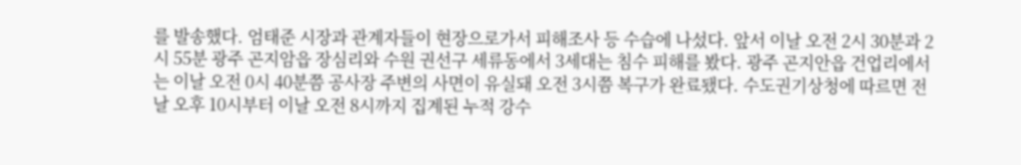를 발송했다. 엄태준 시장과 관계자들이 현장으로가서 피해조사 등 수습에 나섰다. 앞서 이날 오전 2시 30분과 2시 55분 광주 곤지암읍 장심리와 수원 권선구 세류동에서 3세대는 침수 피해를 봤다. 광주 곤지안읍 건업리에서는 이날 오전 0시 40분쯤 공사장 주변의 사면이 유실돼 오전 3시쯤 복구가 완료됐다. 수도권기상청에 따르면 전날 오후 10시부터 이날 오전 8시까지 집계된 누적 강수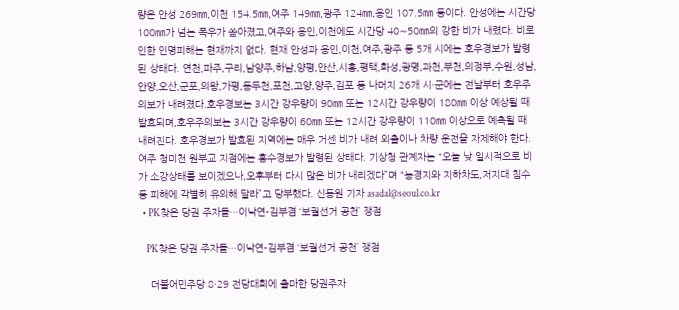량은 안성 269㎜,이천 154.5㎜,여주 149㎜,광주 124㎜,용인 107.5㎜ 등이다. 안성에는 시간당 100㎜가 넘는 폭우가 쏟아졌고,여주와 용인,이천에도 시간당 40∼50㎜의 강한 비가 내렸다. 비로 인한 인명피해는 현재까지 없다. 현재 안성과 용인,이천,여주,광주 등 5개 시에는 호우경보가 발령된 상태다. 연천,파주,구리,남양주,하남,양평,안산,시흥,평택,화성,광명,과천,부천,의정부,수원,성남,안양,오산,군포,의왕,가평,동두천,포천,고양,양주,김포 등 나머지 26개 시·군에는 전날부터 호우주의보가 내려졌다.호우경보는 3시간 강우량이 90㎜ 또는 12시간 강우량이 180㎜ 이상 예상될 때 발효되며,호우주의보는 3시간 강우량이 60㎜ 또는 12시간 강우량이 110㎜ 이상으로 예측될 때 내려진다. 호우경보가 발효된 지역에는 매우 거센 비가 내려 외출이나 차량 운전을 자제해야 한다. 여주 청미천 원부교 지점에는 홍수경보가 발령된 상태다. 기상청 관계자는 “오늘 낮 일시적으로 비가 소강상태를 보이겠으나,오후부터 다시 많은 비가 내리겠다”며 “농경지와 지하차도,저지대 침수 등 피해에 각별히 유의해 달라”고 당부했다. 신동원 기자 asadal@seoul.co.kr
  • PK찾은 당권 주자들…이낙연-김부겸 ‘보궐선거 공천’ 쟁점

    PK찾은 당권 주자들…이낙연-김부겸 ‘보궐선거 공천’ 쟁점

    더불어민주당 8·29 전당대회에 출마한 당권주자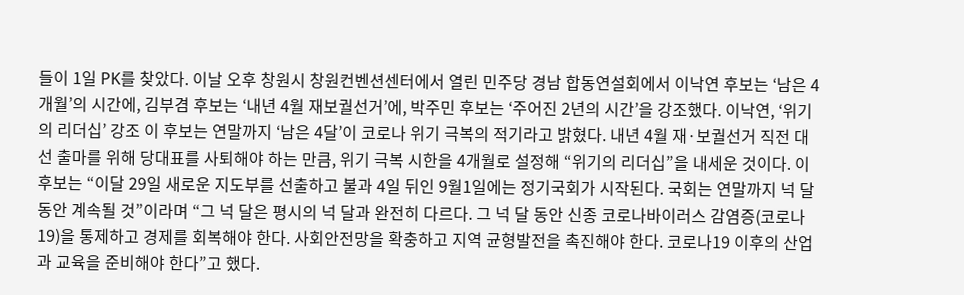들이 1일 PK를 찾았다. 이날 오후 창원시 창원컨벤션센터에서 열린 민주당 경남 합동연설회에서 이낙연 후보는 ‘남은 4개월’의 시간에, 김부겸 후보는 ‘내년 4월 재보궐선거’에, 박주민 후보는 ‘주어진 2년의 시간’을 강조했다. 이낙연, ‘위기의 리더십’ 강조 이 후보는 연말까지 ‘남은 4달’이 코로나 위기 극복의 적기라고 밝혔다. 내년 4월 재·보궐선거 직전 대선 출마를 위해 당대표를 사퇴해야 하는 만큼, 위기 극복 시한을 4개월로 설정해 “위기의 리더십”을 내세운 것이다. 이 후보는 “이달 29일 새로운 지도부를 선출하고 불과 4일 뒤인 9월1일에는 정기국회가 시작된다. 국회는 연말까지 넉 달 동안 계속될 것”이라며 “그 넉 달은 평시의 넉 달과 완전히 다르다. 그 넉 달 동안 신종 코로나바이러스 감염증(코로나19)을 통제하고 경제를 회복해야 한다. 사회안전망을 확충하고 지역 균형발전을 촉진해야 한다. 코로나19 이후의 산업과 교육을 준비해야 한다”고 했다.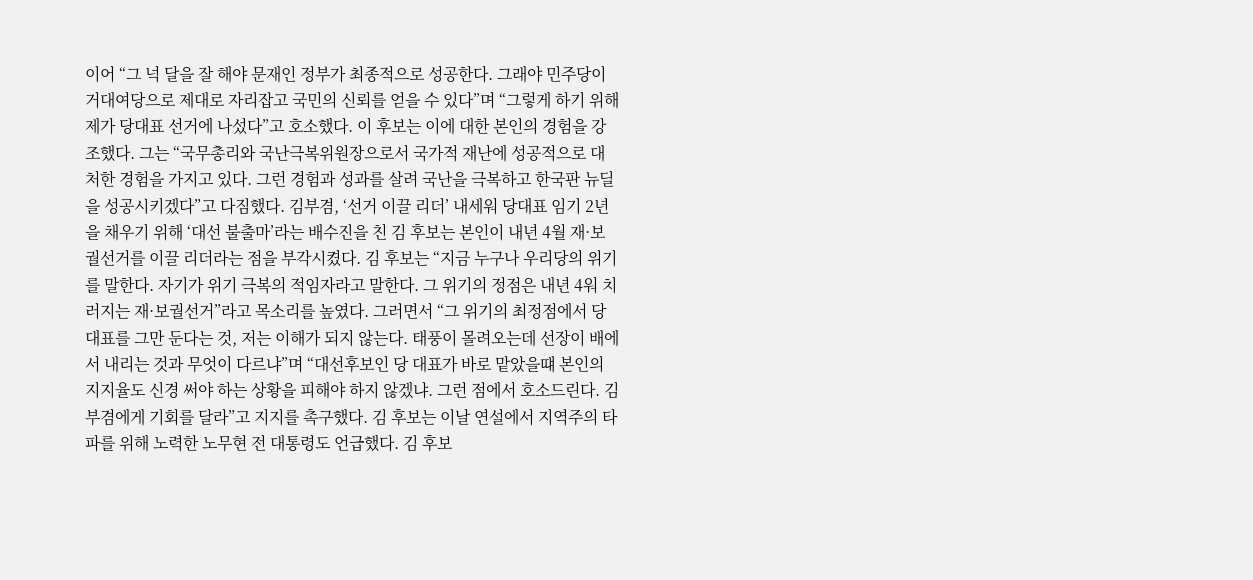이어 “그 넉 달을 잘 해야 문재인 정부가 최종적으로 성공한다. 그래야 민주당이 거대여당으로 제대로 자리잡고 국민의 신뢰를 얻을 수 있다”며 “그렇게 하기 위해 제가 당대표 선거에 나섰다”고 호소했다. 이 후보는 이에 대한 본인의 경험을 강조했다. 그는 “국무총리와 국난극복위원장으로서 국가적 재난에 성공적으로 대처한 경험을 가지고 있다. 그런 경험과 성과를 살려 국난을 극복하고 한국판 뉴딜을 성공시키겠다”고 다짐했다. 김부겸, ‘선거 이끌 리더’ 내세워 당대표 임기 2년을 채우기 위해 ‘대선 불출마’라는 배수진을 친 김 후보는 본인이 내년 4월 재·보궐선거를 이끌 리더라는 점을 부각시켰다. 김 후보는 “지금 누구나 우리당의 위기를 말한다. 자기가 위기 극복의 적임자라고 말한다. 그 위기의 정점은 내년 4워 치러지는 재·보궐선거”라고 목소리를 높였다. 그러면서 “그 위기의 최정점에서 당대표를 그만 둔다는 것, 저는 이해가 되지 않는다. 태풍이 몰려오는데 선장이 배에서 내리는 것과 무엇이 다르냐”며 “대선후보인 당 대표가 바로 맡았을떄 본인의 지지율도 신경 써야 하는 상황을 피해야 하지 않겠냐. 그런 점에서 호소드린다. 김부겸에게 기회를 달라”고 지지를 촉구했다. 김 후보는 이날 연설에서 지역주의 타파를 위해 노력한 노무현 전 대통령도 언급했다. 김 후보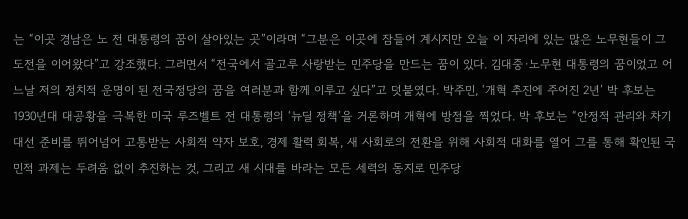는 “이곳 경남은 노 전 대통령의 꿈이 살아있는 곳”이라며 “그분은 이곳에 잠들어 계시지만 오늘 이 자리에 있는 많은 노무현들이 그 도전을 이어왔다”고 강조했다. 그러면서 “전국에서 골고루 사랑받는 민주당을 만드는 꿈이 있다. 김대중·노무현 대통령의 꿈이었고 어느날 저의 정치적 운명이 된 전국정당의 꿈을 여러분과 함께 이루고 싶다”고 덧붙였다. 박주민, ‘개혁 추진에 주어진 2년’ 박 후보는 1930년대 대공황을 극복한 미국 루즈벨트 전 대통령의 ‘뉴딜 정책’을 거론하며 개혁에 방점을 찍었다. 박 후보는 “안정적 관리와 차기 대선 준비를 뛰어넘어 고통받는 사회적 약자 보호, 경제 활력 회복, 새 사회로의 전환을 위해 사회적 대화를 열어 그를 통해 확인된 국민적 과제는 두려움 없이 추진하는 것, 그리고 새 시대를 바라는 모든 세력의 동지로 민주당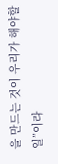을 만드는 것이 우리가 해야할 일”이라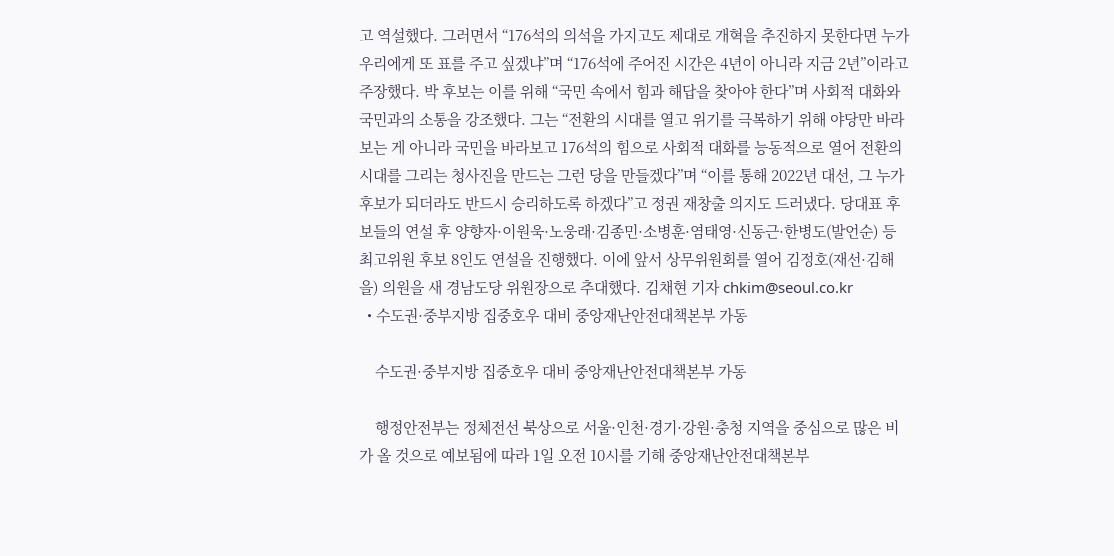고 역설했다. 그러면서 “176석의 의석을 가지고도 제대로 개혁을 추진하지 못한다면 누가 우리에게 또 표를 주고 싶겠냐”며 “176석에 주어진 시간은 4년이 아니라 지금 2년”이라고 주장했다. 박 후보는 이를 위해 “국민 속에서 힘과 해답을 찾아야 한다”며 사회적 대화와 국민과의 소통을 강조했다. 그는 “전환의 시대를 열고 위기를 극복하기 위해 야당만 바라보는 게 아니라 국민을 바라보고 176석의 힘으로 사회적 대화를 능동적으로 열어 전환의 시대를 그리는 청사진을 만드는 그런 당을 만들겠다”며 “이를 통해 2022년 대선, 그 누가 후보가 되더라도 반드시 승리하도록 하겠다”고 정권 재창출 의지도 드러냈다. 당대표 후보들의 연설 후 양향자·이원욱·노웅래·김종민·소병훈·염태영·신동근·한병도(발언순) 등 최고위원 후보 8인도 연설을 진행했다. 이에 앞서 상무위원회를 열어 김정호(재선·김해을) 의원을 새 경남도당 위원장으로 추대했다. 김채현 기자 chkim@seoul.co.kr
  • 수도권·중부지방 집중호우 대비 중앙재난안전대책본부 가동

    수도권·중부지방 집중호우 대비 중앙재난안전대책본부 가동

    행정안전부는 정체전선 북상으로 서울·인천·경기·강원·충청 지역을 중심으로 많은 비가 올 것으로 예보됨에 따라 1일 오전 10시를 기해 중앙재난안전대책본부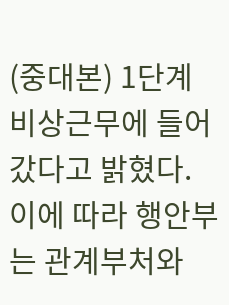(중대본) 1단계 비상근무에 들어갔다고 밝혔다. 이에 따라 행안부는 관계부처와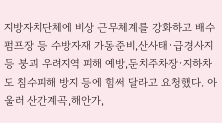지방자치단체에 비상 근무체계를 강화하고 배수펌프장 등 수방자재 가동준비,산사태·급경사지 등 붕괴 우려지역 피해 예방,둔치주차장·지하차도 침수피해 방지 등에 힘써 달라고 요청했다. 아울러 산간계곡,해안가,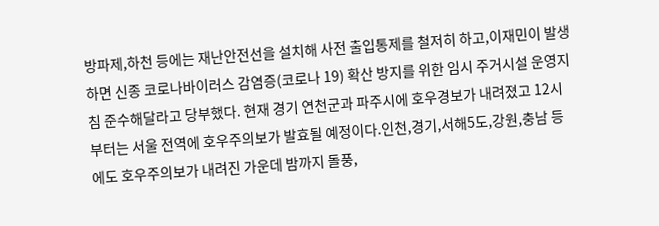방파제,하천 등에는 재난안전선을 설치해 사전 출입통제를 철저히 하고,이재민이 발생하면 신종 코로나바이러스 감염증(코로나 19) 확산 방지를 위한 임시 주거시설 운영지침 준수해달라고 당부했다. 현재 경기 연천군과 파주시에 호우경보가 내려졌고 12시부터는 서울 전역에 호우주의보가 발효될 예정이다.인천,경기,서해5도,강원,충남 등에도 호우주의보가 내려진 가운데 밤까지 돌풍,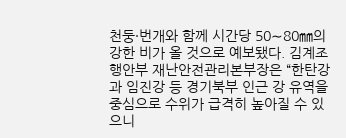천둥·번개와 함께 시간당 50∼80㎜의 강한 비가 올 것으로 예보됐다. 김계조 행안부 재난안전관리본부장은 “한탄강과 임진강 등 경기북부 인근 강 유역을 중심으로 수위가 급격히 높아질 수 있으니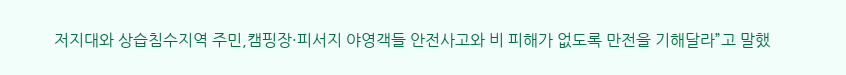저지대와 상습침수지역 주민,캠핑장·피서지 야영객들 안전사고와 비 피해가 없도록 만전을 기해달라”고 말했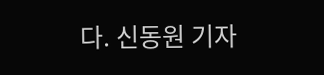다. 신동원 기자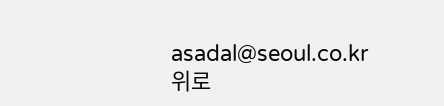asadal@seoul.co.kr
위로